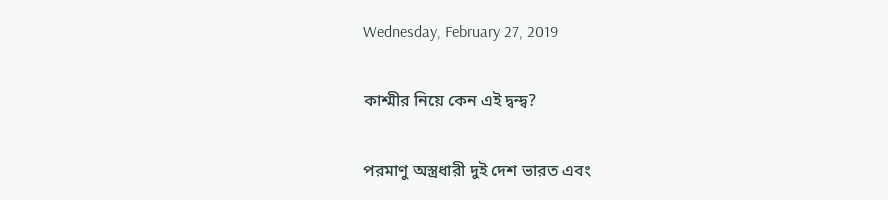Wednesday, February 27, 2019

কাশ্মীর নিয়ে কেন এই দ্বন্দ্ব?

পরমাণু অস্ত্রধারী দুই দেশ ভারত এবং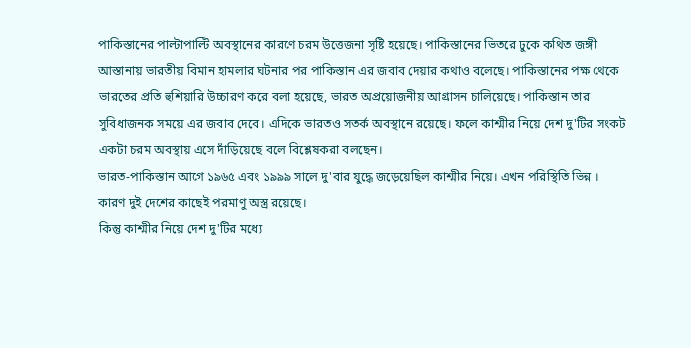পাকিস্তানের পাল্টাপাল্টি অবস্থানের কারণে চরম উত্তেজনা সৃষ্টি হয়েছে। পাকিস্তানের ভিতরে ঢুকে কথিত জঙ্গী আস্তানায় ভারতীয় বিমান হামলার ঘটনার পর পাকিস্তান এর জবাব দেয়ার কথাও বলেছে। পাকিস্তানের পক্ষ থেকে ভারতের প্রতি হুশিয়ারি উচ্চারণ করে বলা হয়েছে, ভারত অপ্রয়োজনীয় আগ্রাসন চালিয়েছে। পাকিস্তান তার সুবিধাজনক সময়ে এর জবাব দেবে। এদিকে ভারতও সতর্ক অবস্থানে রয়েছে। ফলে কাশ্মীর নিয়ে দেশ দু'টির সংকট একটা চরম অবস্থায় এসে দাঁড়িয়েছে বলে বিশ্লেষকরা বলছেন।
ভারত-পাকিস্তান আগে ১৯৬৫ এবং ১৯৯৯ সালে দু'বার যুদ্ধে জড়েয়েছিল কাশ্মীর নিয়ে। এখন পরিস্থিতি ভিন্ন । কারণ দুই দেশের কাছেই পরমাণু অস্ত্র রয়েছে।
কিন্তু কাশ্মীর নিয়ে দেশ দু'টির মধ্যে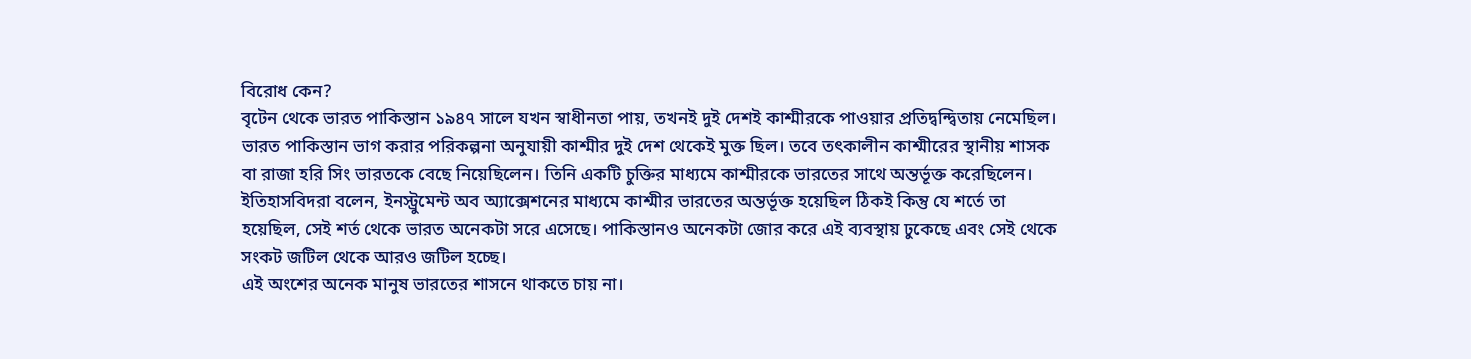বিরোধ কেন?
বৃটেন থেকে ভারত পাকিস্তান ১৯৪৭ সালে যখন স্বাধীনতা পায়, তখনই দুই দেশই কাশ্মীরকে পাওয়ার প্রতিদ্বন্দ্বিতায় নেমেছিল। ভারত পাকিস্তান ভাগ করার পরিকল্পনা অনুযায়ী কাশ্মীর দুই দেশ থেকেই মুক্ত ছিল। তবে তৎকালীন কাশ্মীরের স্থানীয় শাসক বা রাজা হরি সিং ভারতকে বেছে নিয়েছিলেন। তিনি একটি চুক্তির মাধ্যমে কাশ্মীরকে ভারতের সাথে অন্তর্ভূক্ত করেছিলেন। ইতিহাসবিদরা বলেন, ইনস্ট্রুমেন্ট অব অ্যাক্সেশনের মাধ্যমে কাশ্মীর ভারতের অন্তর্ভূক্ত হয়েছিল ঠিকই কিন্তু যে শর্তে তা হয়েছিল, সেই শর্ত থেকে ভারত অনেকটা সরে এসেছে। পাকিস্তানও অনেকটা জোর করে এই ব্যবস্থায় ঢুকেছে এবং সেই থেকে সংকট জটিল থেকে আরও জটিল হচ্ছে।
এই অংশের অনেক মানুষ ভারতের শাসনে থাকতে চায় না।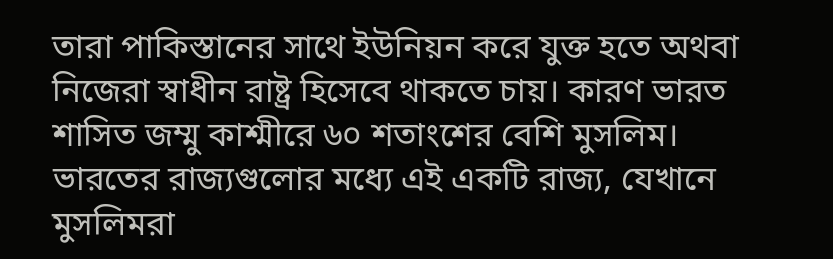তারা পাকিস্তানের সাথে ইউনিয়ন করে যুক্ত হতে অথবা নিজেরা স্বাধীন রাষ্ট্র হিসেবে থাকতে চায়। কারণ ভারত শাসিত জম্মু কাশ্মীরে ৬০ শতাংশের বেশি মুসলিম। ভারতের রাজ্যগুলোর মধ্যে এই একটি রাজ্য, যেখানে মুসলিমরা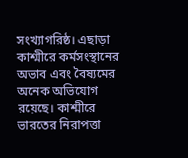সংখ্যাগরিষ্ঠ। এছাড়া কাশ্মীরে কর্মসংস্থানের অভাব এবং বৈষ্যমের অনেক অভিযোগ রয়েছে। কাশ্মীরে ভারতের নিরাপত্তা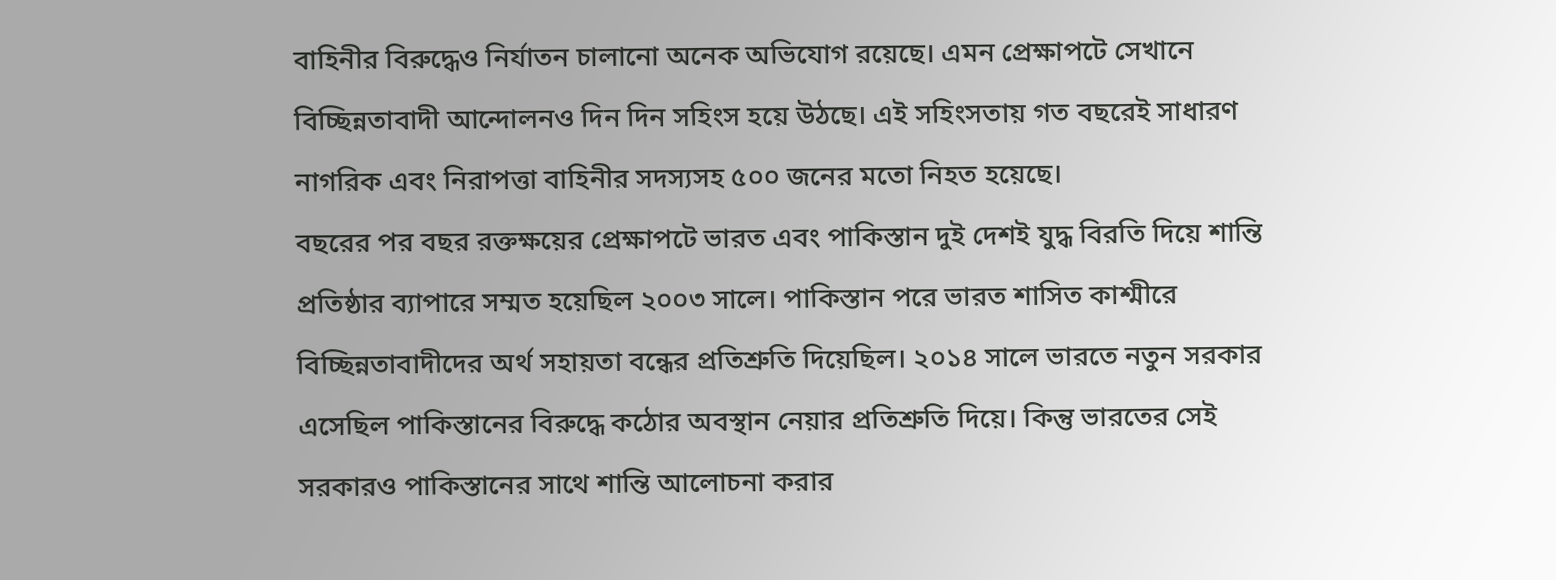বাহিনীর বিরুদ্ধেও নির্যাতন চালানো অনেক অভিযোগ রয়েছে। এমন প্রেক্ষাপটে সেখানে বিচ্ছিন্নতাবাদী আন্দোলনও দিন দিন সহিংস হয়ে উঠছে। এই সহিংসতায় গত বছরেই সাধারণ নাগরিক এবং নিরাপত্তা বাহিনীর সদস্যসহ ৫০০ জনের মতো নিহত হয়েছে।
বছরের পর বছর রক্তক্ষয়ের প্রেক্ষাপটে ভারত এবং পাকিস্তান দুই দেশই যুদ্ধ বিরতি দিয়ে শান্তি প্রতিষ্ঠার ব্যাপারে সম্মত হয়েছিল ২০০৩ সালে। পাকিস্তান পরে ভারত শাসিত কাশ্মীরে বিচ্ছিন্নতাবাদীদের অর্থ সহায়তা বন্ধের প্রতিশ্রুতি দিয়েছিল। ২০১৪ সালে ভারতে নতুন সরকার এসেছিল পাকিস্তানের বিরুদ্ধে কঠোর অবস্থান নেয়ার প্রতিশ্রুতি দিয়ে। কিন্তু ভারতের সেই সরকারও পাকিস্তানের সাথে শান্তি আলোচনা করার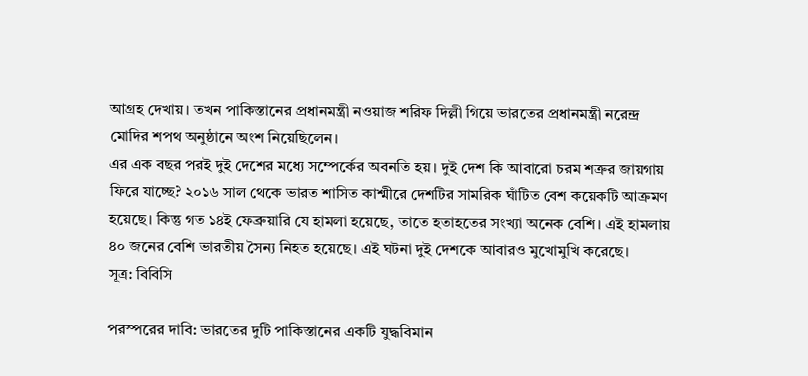আগ্রহ দেখায়। তখন পাকিস্তানের প্রধানমন্ত্রী নওয়াজ শরিফ দিল্লী গিয়ে ভারতের প্রধানমন্ত্রী নরেন্দ্র মোদির শপথ অনুষ্ঠানে অংশ নিয়েছিলেন।
এর এক বছর পরই দুই দেশের মধ্যে সম্পের্কের অবনতি হয়। দুই দেশ কি আবারো চরম শত্রুর জায়গায় ফিরে যাচ্ছে? ২০১৬ সাল থেকে ভারত শাসিত কাশ্মীরে দেশটির সামরিক ঘাঁটিত বেশ কয়েকটি আক্রমণ হয়েছে। কিন্তু গত ১৪ই ফেব্রুয়ারি যে হামলা হয়েছে, তাতে হতাহতের সংখ্যা অনেক বেশি। এই হামলায় ৪০ জনের বেশি ভারতীয় সৈন্য নিহত হয়েছে। এই ঘটনা দুই দেশকে আবারও মুখোমুখি করেছে।
সূত্র: বিবিসি

পরস্পরের দাবি: ভারতের দুটি পাকিস্তানের একটি যুদ্ধবিমান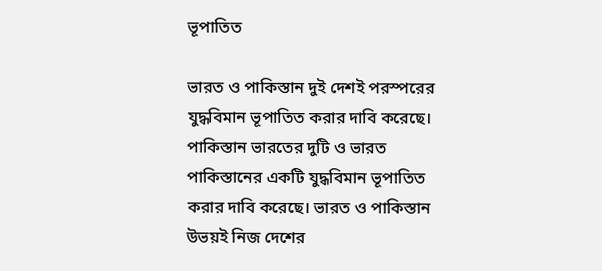ভূপাতিত

ভারত ও পাকিস্তান দুই দেশই পরস্পরের যুদ্ধবিমান ভূপাতিত করার দাবি করেছে। পাকিস্তান ভারতের দুটি ও ভারত পাকিস্তানের একটি যুদ্ধবিমান ভূপাতিত করার দাবি করেছে। ভারত ও পাকিস্তান উভয়ই নিজ দেশের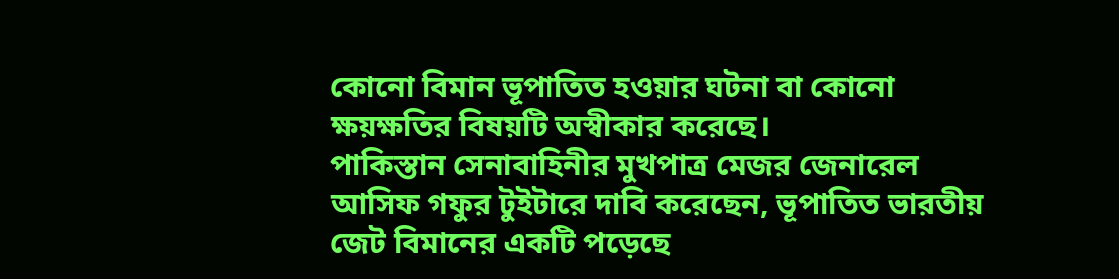কোনো বিমান ভূপাতিত হওয়ার ঘটনা বা কোনো ক্ষয়ক্ষতির বিষয়টি অস্বীকার করেছে।
পাকিস্তান সেনাবাহিনীর মুখপাত্র মেজর জেনারেল আসিফ গফুর টুইটারে দাবি করেছেন, ভূপাতিত ভারতীয় জেট বিমানের একটি পড়েছে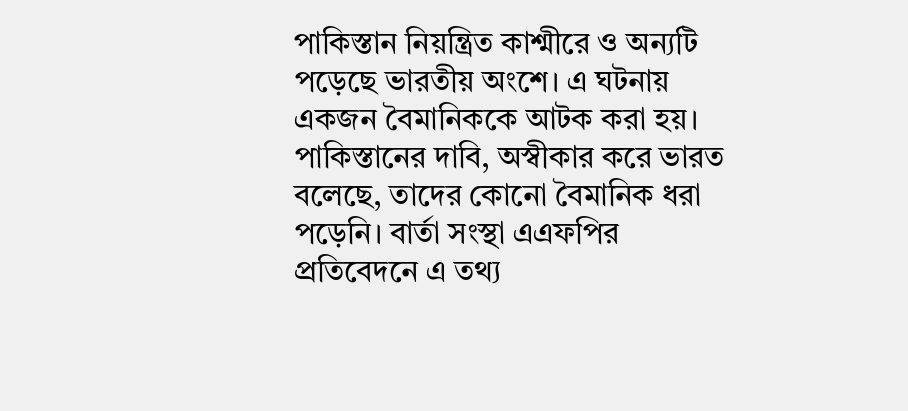পাকিস্তান নিয়ন্ত্রিত কাশ্মীরে ও অন্যটি পড়েছে ভারতীয় অংশে। এ ঘটনায় একজন বৈমানিককে আটক করা হয়। পাকিস্তানের দাবি, অস্বীকার করে ভারত বলেছে, তাদের কোনো বৈমানিক ধরা পড়েনি। বার্তা সংস্থা এএফপির প্রতিবেদনে এ তথ্য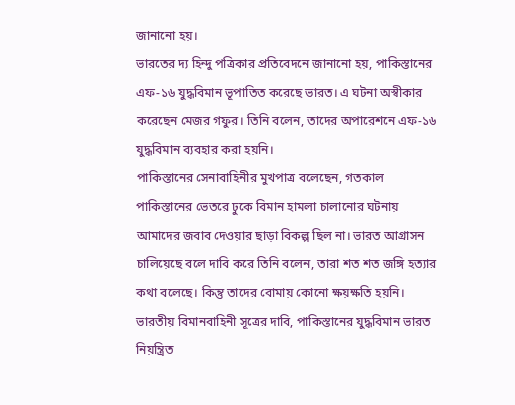জানানো হয়।
ভারতের দ্য হিন্দু পত্রিকার প্রতিবেদনে জানানো হয়, পাকিস্তানের এফ-১৬ যুদ্ধবিমান ভূপাতিত করেছে ভারত। এ ঘটনা অস্বীকার করেছেন মেজর গফুর। তিনি বলেন, তাদের অপারেশনে এফ-১৬ যুদ্ধবিমান ব্যবহার করা হয়নি।
পাকিস্তানের সেনাবাহিনীর মুখপাত্র বলেছেন, গতকাল পাকিস্তানের ভেতরে ঢুকে বিমান হামলা চালানোর ঘটনায় আমাদের জবাব দেওয়ার ছাড়া বিকল্প ছিল না। ভারত আগ্রাসন চালিয়েছে বলে দাবি করে তিনি বলেন, তারা শত শত জঙ্গি হত্যার কথা বলেছে। কিন্তু তাদের বোমায় কোনো ক্ষয়ক্ষতি হয়নি।
ভারতীয় বিমানবাহিনী সূত্রের দাবি, পাকিস্তানের যুদ্ধবিমান ভারত নিয়ন্ত্রিত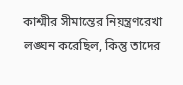কাশ্মীর সীমান্তের নিয়ন্ত্রণরেখা লঙ্ঘন করেছিল, কিন্তু তাদের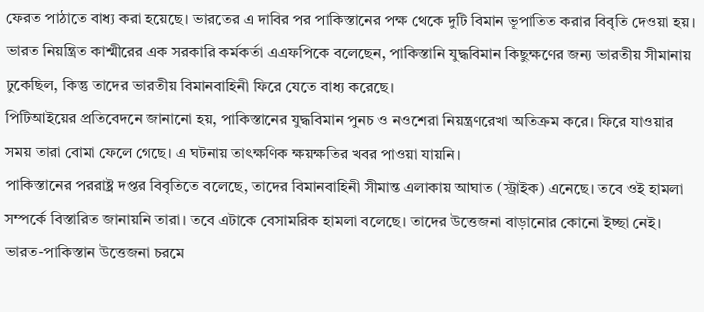ফেরত পাঠাতে বাধ্য করা হয়েছে। ভারতের এ দাবির পর পাকিস্তানের পক্ষ থেকে দুটি বিমান ভূপাতিত করার বিবৃতি দেওয়া হয়। ভারত নিয়ন্ত্রিত কাশ্মীরের এক সরকারি কর্মকর্তা এএফপিকে বলেছেন, পাকিস্তানি যুদ্ধবিমান কিছুক্ষণের জন্য ভারতীয় সীমানায় ঢুকেছিল, কিন্তু তাদের ভারতীয় বিমানবাহিনী ফিরে যেতে বাধ্য করেছে।
পিটিআইয়ের প্রতিবেদনে জানানো হয়, পাকিস্তানের যুদ্ধবিমান পুনচ ও নওশেরা নিয়ন্ত্রণরেখা অতিক্রম করে। ফিরে যাওয়ার সময় তারা বোমা ফেলে গেছে। এ ঘটনায় তাৎক্ষণিক ক্ষয়ক্ষতির খবর পাওয়া যায়নি।
পাকিস্তানের পররাষ্ট্র দপ্তর বিবৃতিতে বলেছে, তাদের বিমানবাহিনী সীমান্ত এলাকায় আঘাত (স্ট্রাইক) এনেছে। তবে ওই হামলা সম্পর্কে বিস্তারিত জানায়নি তারা। তবে এটাকে বেসামরিক হামলা বলেছে। তাদের উত্তেজনা বাড়ানোর কোনো ইচ্ছা নেই।
ভারত-পাকিস্তান উত্তেজনা চরমে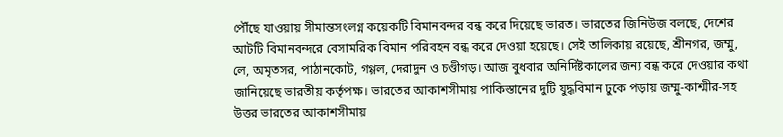পৌঁছে যাওয়ায় সীমান্তসংলগ্ন কয়েকটি বিমানবন্দর বন্ধ করে দিয়েছে ভারত। ভারতের জিনিউজ বলছে, দেশের আটটি বিমানবন্দরে বেসামরিক বিমান পরিবহন বন্ধ করে দেওয়া হয়েছে। সেই তালিকায় রয়েছে, শ্রীনগর, জম্মু, লে, অমৃতসর, পাঠানকোট, গগ্গল, দেরাদুন ও চণ্ডীগড়। আজ বুধবার অনির্দিষ্টকালের জন্য বন্ধ করে দেওয়ার কথা জানিয়েছে ভারতীয় কর্তৃপক্ষ। ভারতের আকাশসীমায় পাকিস্তানের দুটি যুদ্ধবিমান ঢুকে পড়ায় জম্মু-কাশ্মীর-সহ উত্তর ভারতের আকাশসীমায়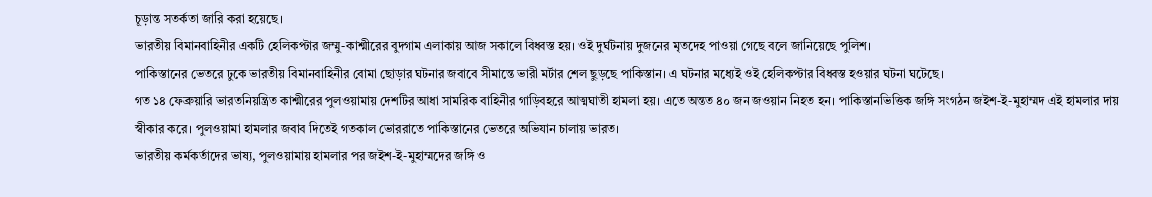চূড়ান্ত সতর্কতা জারি করা হয়েছে।
ভারতীয় বিমানবাহিনীর একটি হেলিকপ্টার জম্মু-কাশ্মীরের বুদগাম এলাকায় আজ সকালে বিধ্বস্ত হয়। ওই দুর্ঘটনায় দুজনের মৃতদেহ পাওয়া গেছে বলে জানিয়েছে পুলিশ।
পাকিস্তানের ভেতরে ঢুকে ভারতীয় বিমানবাহিনীর বোমা ছোড়ার ঘটনার জবাবে সীমান্তে ভারী মর্টার শেল ছুড়ছে পাকিস্তান। এ ঘটনার মধ্যেই ওই হেলিকপ্টার বিধ্বস্ত হওয়ার ঘটনা ঘটেছে।
গত ১৪ ফেব্রুয়ারি ভারতনিয়ন্ত্রিত কাশ্মীরের পুলওয়ামায় দেশটির আধা সামরিক বাহিনীর গাড়িবহরে আত্মঘাতী হামলা হয়। এতে অন্তত ৪০ জন জওয়ান নিহত হন। পাকিস্তানভিত্তিক জঙ্গি সংগঠন জইশ-ই-মুহাম্মদ এই হামলার দায় স্বীকার করে। পুলওয়ামা হামলার জবাব দিতেই গতকাল ভোররাতে পাকিস্তানের ভেতরে অভিযান চালায় ভারত।
ভারতীয় কর্মকর্তাদের ভাষ্য, পুলওয়ামায় হামলার পর জইশ-ই-মুহাম্মদের জঙ্গি ও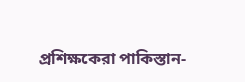প্রশিক্ষকেরা পাকিস্তান-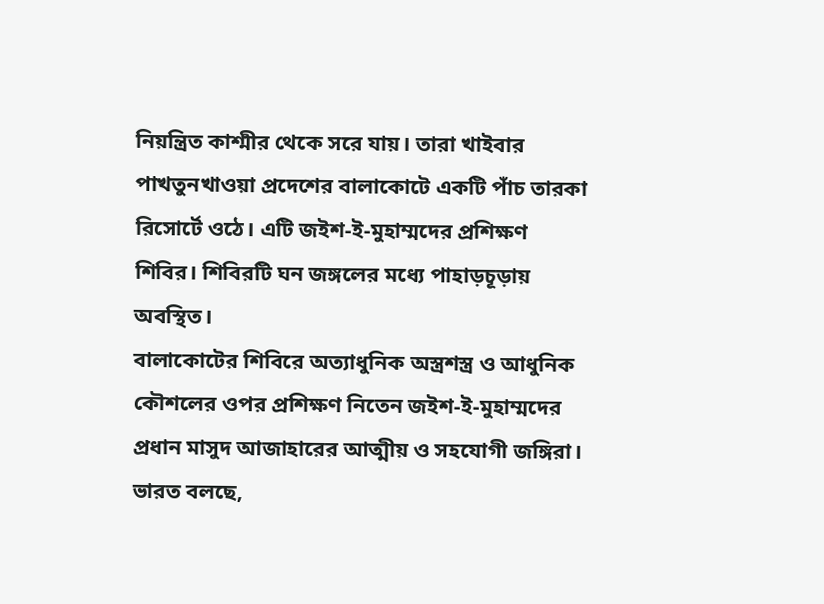নিয়ন্ত্রিত কাশ্মীর থেকে সরে যায়। তারা খাইবার পাখতুনখাওয়া প্রদেশের বালাকোটে একটি পাঁচ তারকা রিসোর্টে ওঠে। এটি জইশ-ই-মুহাম্মদের প্রশিক্ষণ শিবির। শিবিরটি ঘন জঙ্গলের মধ্যে পাহাড়চূড়ায় অবস্থিত।
বালাকোটের শিবিরে অত্যাধুনিক অস্ত্রশস্ত্র ও আধুনিক কৌশলের ওপর প্রশিক্ষণ নিতেন জইশ-ই-মুহাম্মদের প্রধান মাসুদ আজাহারের আত্মীয় ও সহযোগী জঙ্গিরা।
ভারত বলছে,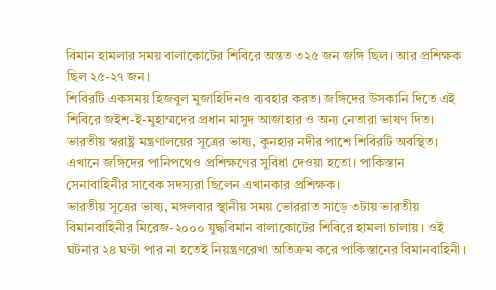বিমান হামলার সময় বালাকোটের শিবিরে অন্তত ৩২৫ জন জঙ্গি ছিল। আর প্রশিক্ষক ছিল ২৫-২৭ জন।
শিবিরটি একসময় হিজবুল মুজাহিদিনও ব্যবহার করত। জঙ্গিদের উসকানি দিতে এই শিবিরে জইশ-ই-মুহাম্মদের প্রধান মাসুদ আজাহার ও অন্য নেতারা ভাষণ দিত।
ভারতীয় স্বরাষ্ট্র মন্ত্রণালয়ের সূত্রের ভাষ্য, কুনহার নদীর পাশে শিবিরটি অবস্থিত। এখানে জঙ্গিদের পানিপথেও প্রশিক্ষণের সুবিধা দেওয়া হতো। পাকিস্তান সেনাবাহিনীর সাবেক সদস্যরা ছিলেন এখানকার প্রশিক্ষক।
ভারতীয় সূত্রের ভাষ্য, মঙ্গলবার স্থানীয় সময় ভোররাত সাড়ে ৩টায় ভারতীয় বিমানবাহিনীর মিরেজ-২০০০ যুদ্ধবিমান বালাকোটের শিবিরে হামলা চালায়। ওই ঘটনার ২৪ ঘণ্টা পার না হতেই নিয়ন্ত্রণরেখা অতিক্রম করে পাকিস্তানের বিমানবাহিনী।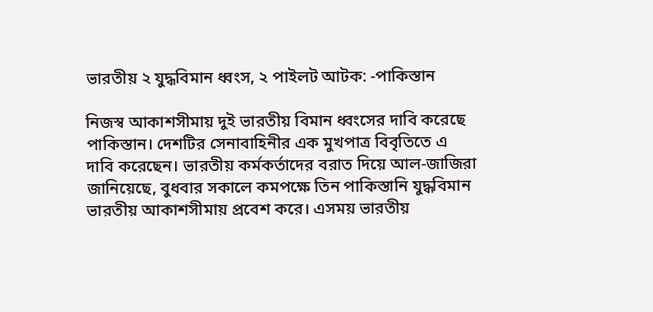ভারতীয় ২ যুদ্ধবিমান ধ্বংস, ২ পাইলট আটক: -পাকিস্তান

নিজস্ব আকাশসীমায় দুই ভারতীয় বিমান ধ্বংসের দাবি করেছে পাকিস্তান। দেশটির সেনাবাহিনীর এক মুখপাত্র বিবৃতিতে এ দাবি করেছেন। ভারতীয় কর্মকর্তাদের বরাত দিয়ে আল-জাজিরা জানিয়েছে, বুধবার সকালে কমপক্ষে তিন পাকিস্তানি যুদ্ধবিমান ভারতীয় আকাশসীমায় প্রবেশ করে। এসময় ভারতীয়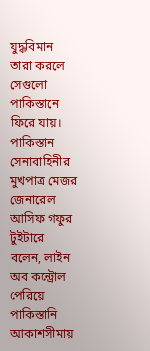যুদ্ধবিমান তারা করলে সেগুলো পাকিস্তানে ফিরে যায়।
পাকিস্তান সেনাবাহিনীর মুখপাত্র মেজর জেনারেল আসিফ গফুর টুইটারে বলেন, লাইন অব কন্ট্রোল পেরিয়ে পাকিস্তানি আকাশসীমায়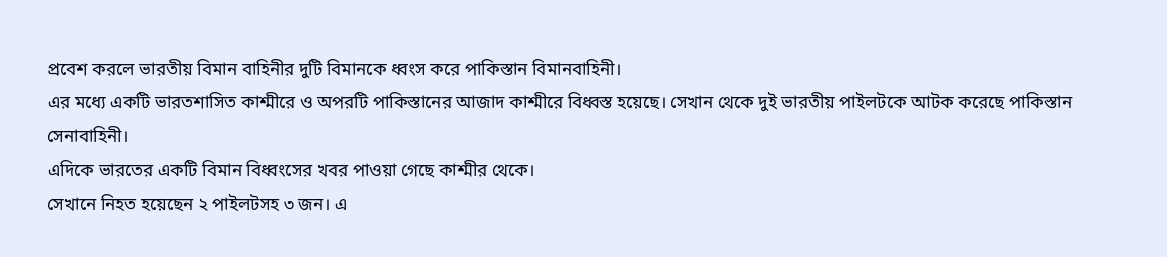প্রবেশ করলে ভারতীয় বিমান বাহিনীর দুটি বিমানকে ধ্বংস করে পাকিস্তান বিমানবাহিনী।
এর মধ্যে একটি ভারতশাসিত কাশ্মীরে ও অপরটি পাকিস্তানের আজাদ কাশ্মীরে বিধ্বস্ত হয়েছে। সেখান থেকে দুই ভারতীয় পাইলটকে আটক করেছে পাকিস্তান সেনাবাহিনী।
এদিকে ভারতের একটি বিমান বিধ্বংসের খবর পাওয়া গেছে কাশ্মীর থেকে।
সেখানে নিহত হয়েছেন ২ পাইলটসহ ৩ জন। এ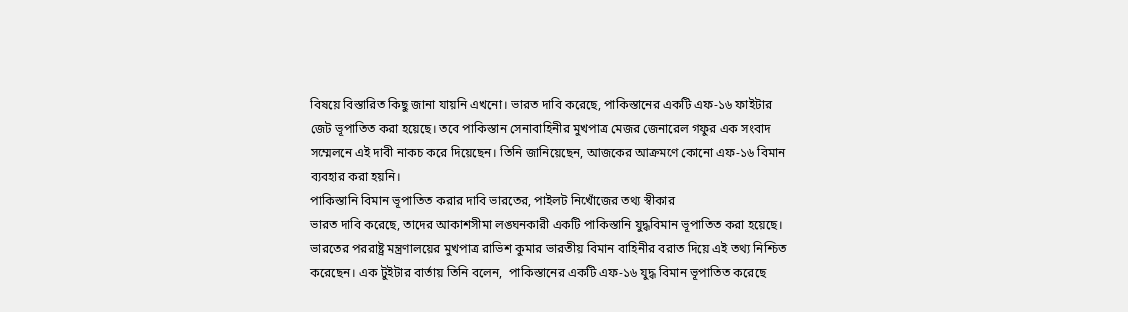বিষয়ে বিস্তারিত কিছু জানা যায়নি এখনো। ভারত দাবি করেছে, পাকিস্তানের একটি এফ-১৬ ফাইটার জেট ভূপাতিত করা হয়েছে। তবে পাকিস্তান সেনাবাহিনীর মুখপাত্র মেজর জেনারেল গফুর এক সংবাদ সম্মেলনে এই দাবী নাকচ করে দিয়েছেন। তিনি জানিয়েছেন, আজকের আক্রমণে কোনো এফ-১৬ বিমান ব্যবহার করা হয়নি।
পাকিস্তানি বিমান ভূপাতিত করার দাবি ভারতের, পাইলট নিখোঁজের তথ্য স্বীকার
ভারত দাবি করেছে, তাদের আকাশসীমা লঙ্ঘনকারী একটি পাকিস্তানি যুদ্ধবিমান ভূপাতিত করা হয়েছে। ভারতের পররাষ্ট্র মন্ত্রণালয়ের মুখপাত্র রাভিশ কুমার ভারতীয় বিমান বাহিনীর বরাত দিয়ে এই তথ্য নিশ্চিত করেছেন। এক টুইটার বার্তায় তিনি বলেন,  পাকিস্তানের একটি এফ-১৬ যুদ্ধ বিমান ভূপাতিত করেছে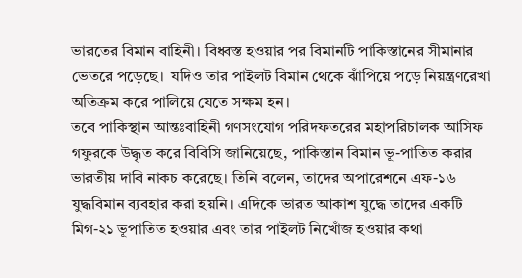ভারতের বিমান বাহিনী। বিধ্বস্ত হওয়ার পর বিমানটি পাকিস্তানের সীমানার ভেতরে পড়েছে।  যদিও তার পাইলট বিমান থেকে ঝাঁপিয়ে পড়ে নিয়ন্ত্রণরেখা অতিক্রম করে পালিয়ে যেতে সক্ষম হন।
তবে পাকিস্থান আন্তঃবাহিনী গণসংযোগ পরিদফতরের মহাপরিচালক আসিফ গফুরকে উদ্ধৃত করে বিবিসি জানিয়েছে, পাকিস্তান বিমান ভূ-পাতিত করার ভারতীয় দাবি নাকচ করেছে। তিনি বলেন, তাদের অপারেশনে এফ-১৬ যুদ্ধবিমান ব্যবহার করা হয়নি। এদিকে ভারত আকাশ যুদ্ধে তাদের একটি মিগ-২১ ভূপাতিত হওয়ার এবং তার পাইলট নিখোঁজ হওয়ার কথা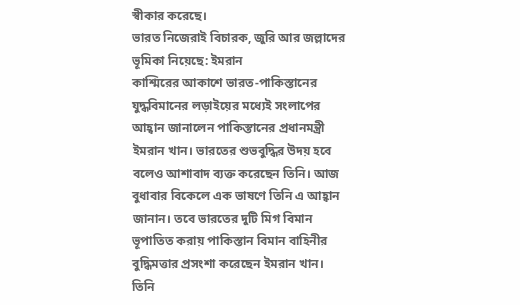স্বীকার করেছে।
ভারত নিজেরাই বিচারক, জুরি আর জল্লাদের ভূমিকা নিয়েছে: ইমরান
কাশ্মিরের আকাশে ভারত-পাকিস্তানের যুদ্ধবিমানের লড়াইয়ের মধ্যেই সংলাপের আহ্বান জানালেন পাকিস্তানের প্রধানমন্ত্রী ইমরান খান। ভারতের শুভবুদ্ধির উদয় হবে বলেও আশাবাদ ব্যক্ত করেছেন তিনি। আজ বুধাবার বিকেলে এক ভাষণে তিনি এ আহ্বান জানান। তবে ভারতের দুটি মিগ বিমান ভূপাতিত করায় পাকিস্তান বিমান বাহিনীর বুদ্ধিমত্তার প্রসংশা করেছেন ইমরান খান।
তিনি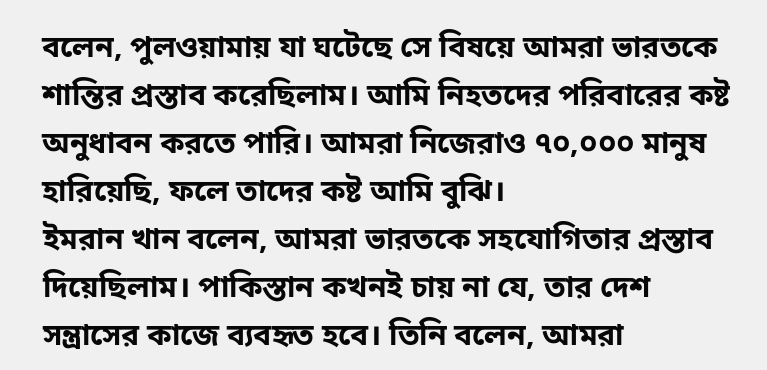বলেন, পুলওয়ামায় যা ঘটেছে সে বিষয়ে আমরা ভারতকে শান্তির প্রস্তাব করেছিলাম। আমি নিহতদের পরিবারের কষ্ট অনুধাবন করতে পারি। আমরা নিজেরাও ৭০,০০০ মানুষ হারিয়েছি, ফলে তাদের কষ্ট আমি বুঝি।
ইমরান খান বলেন, আমরা ভারতকে সহযোগিতার প্রস্তাব দিয়েছিলাম। পাকিস্তান কখনই চায় না যে, তার দেশ সন্ত্রাসের কাজে ব্যবহৃত হবে। তিনি বলেন, আমরা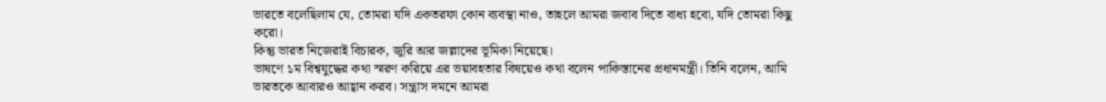ভারতে বলেছিলাম যে, তোমরা যদি একতরফা কোন ব্যবস্থা নাও, তাহলে আমরা জবাব দিতে বাধ্য হবো, যদি তোমরা কিছু করো।
কিন্তু ভারত নিজেরাই বিচারক, জুরি আর জল্লাদের ভূমিকা নিয়েছে।
ভাষণে ১ম বিশ্বযুদ্ধের কথা স্মরণ করিয়ে এর ভয়াবহতার বিষয়েও কথা বলেন পাকিস্তানের প্রধানমন্ত্রী। তিনি বলেন, আমি ভারতকে আবারও আহ্বান করব। সন্ত্রাস দমনে আমরা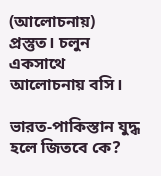(আলোচনায়) প্রস্তুত। চলুন একসাথে আলোচনায় বসি।

ভারত-পাকিস্তান যুদ্ধ হলে জিতবে কে?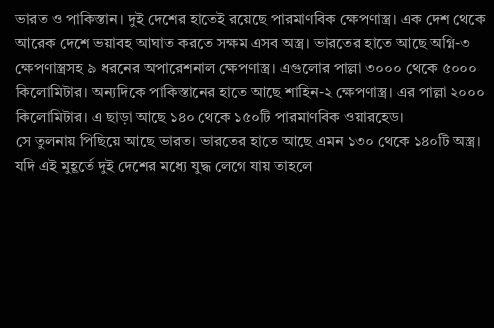ভারত ও পাকিস্তান। দুই দেশের হাতেই রয়েছে পারমাণবিক ক্ষেপণাস্ত্র। এক দেশ থেকে আরেক দেশে ভয়াবহ আঘাত করতে সক্ষম এসব অস্ত্র। ভারতের হাতে আছে অগ্নি-৩ ক্ষেপণাস্ত্রসহ ৯ ধরনের অপারেশনাল ক্ষেপণাস্ত্র। এগুলোর পাল্লা ৩০০০ থেকে ৫০০০ কিলোমিটার। অন্যদিকে পাকিস্তানের হাতে আছে শাহিন-২ ক্ষেপণাস্ত্র। এর পাল্লা ২০০০ কিলোমিটার। এ ছাড়া আছে ১৪০ থেকে ১৫০টি পারমাণবিক ওয়ারহেড।
সে তুলনায় পিছিয়ে আছে ভারত। ভারতের হাতে আছে এমন ১৩০ থেকে ১৪০টি অস্ত্র। যদি এই মুহূর্তে দুই দেশের মধ্যে যুদ্ধ লেগে যায় তাহলে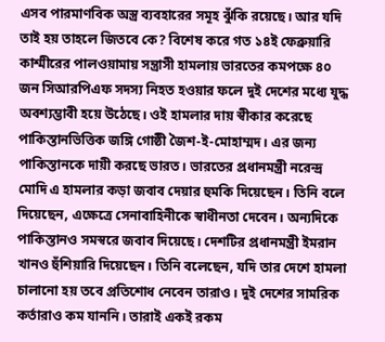এসব পারমাণবিক অস্ত্র ব্যবহারের সমূহ ঝুঁকি রয়েছে। আর যদি তাই হয় তাহলে জিতবে কে? বিশেষ করে গত ১৪ই ফেব্রুয়ারি কাশ্মীরের পালওয়ামায় সন্ত্রাসী হামলায় ভারতের কমপক্ষে ৪০ জন সিআরপিএফ সদস্য নিহত হওয়ার ফলে দুই দেশের মধ্যে যুদ্ধ অবশ্যম্ভাবী হয়ে উঠেছে। ওই হামলার দায় স্বীকার করেছে পাকিস্তানভিত্তিক জঙ্গি গোষ্ঠী জৈশ-ই-মোহাম্মদ। এর জন্য পাকিস্তানকে দায়ী করছে ভারত। ভারতের প্রধানমন্ত্রী নরেন্দ্র মোদি এ হামলার কড়া জবাব দেয়ার হুমকি দিয়েছেন। তিনি বলে দিয়েছেন, এক্ষেত্রে সেনাবাহিনীকে স্বাধীনতা দেবেন। অন্যদিকে পাকিস্তানও সমস্বরে জবাব দিয়েছে। দেশটির প্রধানমন্ত্রী ইমরান খানও হুঁশিয়ারি দিয়েছেন। তিনি বলেছেন, যদি তার দেশে হামলা চালানো হয় তবে প্রতিশোধ নেবেন তারাও। দুই দেশের সামরিক কর্তারাও কম যাননি। তারাই একই রকম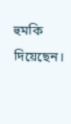হুমকি দিয়েছেন।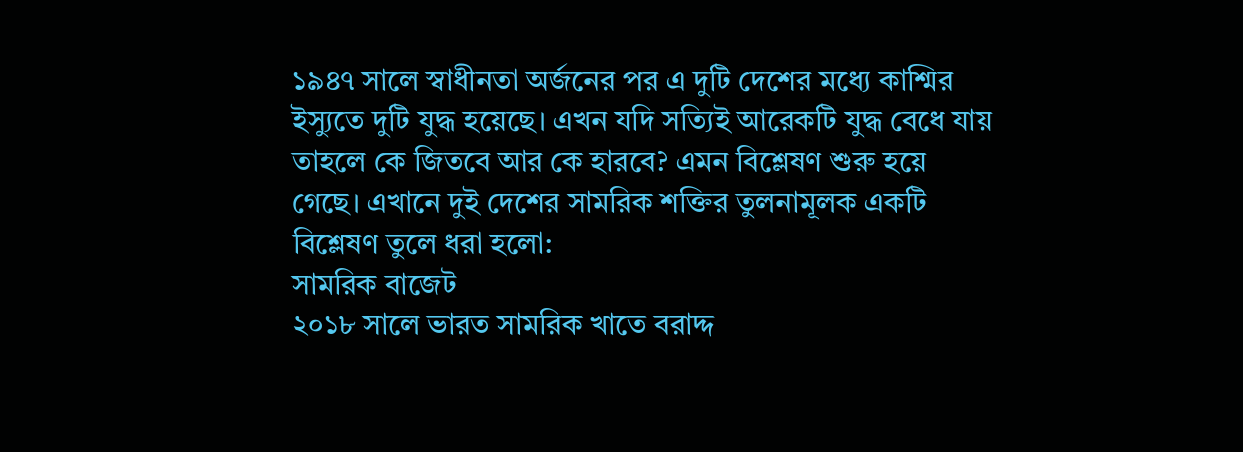১৯৪৭ সালে স্বাধীনতা অর্জনের পর এ দুটি দেশের মধ্যে কাশ্মির ইস্যুতে দুটি যুদ্ধ হয়েছে। এখন যদি সত্যিই আরেকটি যুদ্ধ বেধে যায় তাহলে কে জিতবে আর কে হারবে? এমন বিশ্লেষণ শুরু হয়ে গেছে। এখানে দুই দেশের সামরিক শক্তির তুলনামূলক একটি বিশ্লেষণ তুলে ধরা হলো:
সামরিক বাজেট
২০১৮ সালে ভারত সামরিক খাতে বরাদ্দ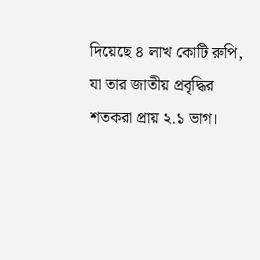দিয়েছে ৪ লাখ কোটি রুপি, যা তার জাতীয় প্রবৃদ্ধির শতকরা প্রায় ২.১ ভাগ।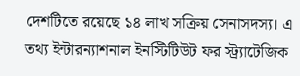দেশটিতে রয়েছে ১৪ লাখ সক্রিয় সেনাসদস্য। এ তথ্য ইন্টারন্যাশনাল ইনস্টিটিউট ফর স্ট্র্যাটেজিক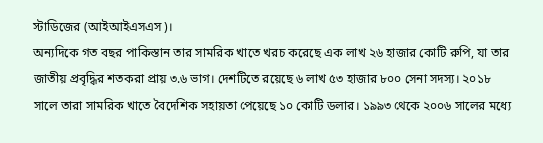স্টাডিজের (আইআইএসএস)।
অন্যদিকে গত বছর পাকিস্তান তার সামরিক খাতে খরচ করেছে এক লাখ ২৬ হাজার কোটি রুপি, যা তার জাতীয় প্রবৃদ্ধির শতকরা প্রায় ৩.৬ ভাগ। দেশটিতে রয়েছে ৬ লাখ ৫৩ হাজার ৮০০ সেনা সদস্য। ২০১৮ সালে তারা সামরিক খাতে বৈদেশিক সহায়তা পেয়েছে ১০ কোটি ডলার। ১৯৯৩ থেকে ২০০৬ সালের মধ্যে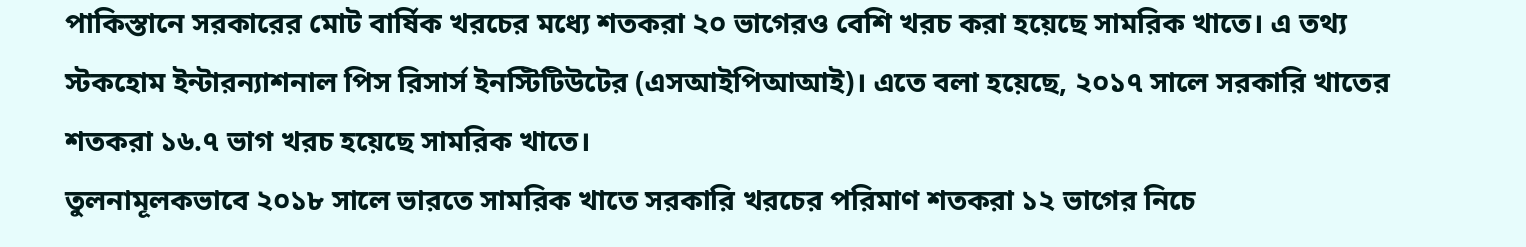পাকিস্তানে সরকারের মোট বার্ষিক খরচের মধ্যে শতকরা ২০ ভাগেরও বেশি খরচ করা হয়েছে সামরিক খাতে। এ তথ্য স্টকহোম ইন্টারন্যাশনাল পিস রিসার্স ইনস্টিটিউটের (এসআইপিআআই)। এতে বলা হয়েছে, ২০১৭ সালে সরকারি খাতের শতকরা ১৬.৭ ভাগ খরচ হয়েছে সামরিক খাতে।
তুলনামূলকভাবে ২০১৮ সালে ভারতে সামরিক খাতে সরকারি খরচের পরিমাণ শতকরা ১২ ভাগের নিচে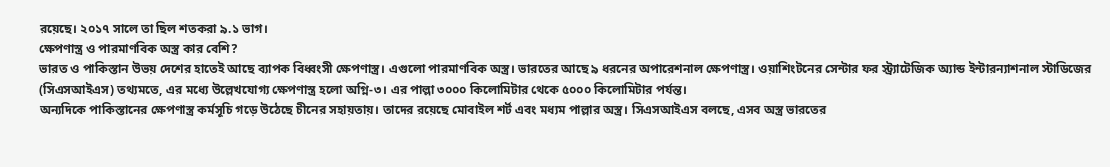রয়েছে। ২০১৭ সালে তা ছিল শতকরা ৯.১ ভাগ।
ক্ষেপণাস্ত্র ও পারমাণবিক অস্ত্র কার বেশি?
ভারত ও পাকিস্তান উভয় দেশের হাতেই আছে ব্যাপক বিধ্বংসী ক্ষেপণাস্ত্র। এগুলো পারমাণবিক অস্ত্র। ভারতের আছে ৯ ধরনের অপারেশনাল ক্ষেপণাস্ত্র। ওয়াশিংটনের সেন্টার ফর স্ট্র্যাটেজিক অ্যান্ড ইন্টারন্যাশনাল স্টাডিজের (সিএসআইএস) তথ্যমতে, এর মধ্যে উল্লেখযোগ্য ক্ষেপণাস্ত্র হলো অগ্নি-৩। এর পাল্লা ৩০০০ কিলোমিটার থেকে ৫০০০ কিলোমিটার পর্যন্ত।
অন্যদিকে পাকিস্তানের ক্ষেপণাস্ত্র কর্মসূচি গড়ে উঠেছে চীনের সহায়তায়। তাদের রয়েছে মোবাইল শর্ট এবং মধ্যম পাল্লার অস্ত্র। সিএসআইএস বলছে, এসব অস্ত্র ভারতের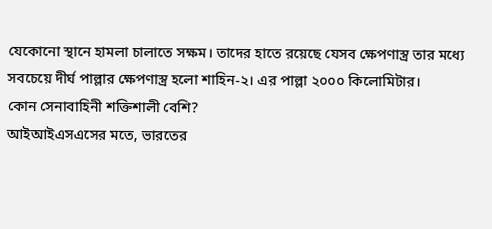যেকোনো স্থানে হামলা চালাতে সক্ষম। তাদের হাতে রয়েছে যেসব ক্ষেপণাস্ত্র তার মধ্যে সবচেয়ে দীর্ঘ পাল্লার ক্ষেপণাস্ত্র হলো শাহিন-২। এর পাল্লা ২০০০ কিলোমিটার।
কোন সেনাবাহিনী শক্তিশালী বেশি?
আইআইএসএসের মতে, ভারতের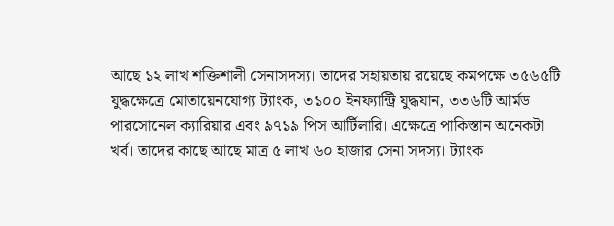আছে ১২ লাখ শক্তিশালী সেনাসদস্য। তাদের সহায়তায় রয়েছে কমপক্ষে ৩৫৬৫টি যুদ্ধক্ষেত্রে মোতায়েনযোগ্য ট্যাংক, ৩১০০ ইনফ্যান্ট্রি যুদ্ধযান, ৩৩৬টি আর্মড পারসোনেল ক্যারিয়ার এবং ৯৭১৯ পিস আর্টিলারি। এক্ষেত্রে পাকিস্তান অনেকটা খর্ব। তাদের কাছে আছে মাত্র ৫ লাখ ৬০ হাজার সেনা সদস্য। ট্যাংক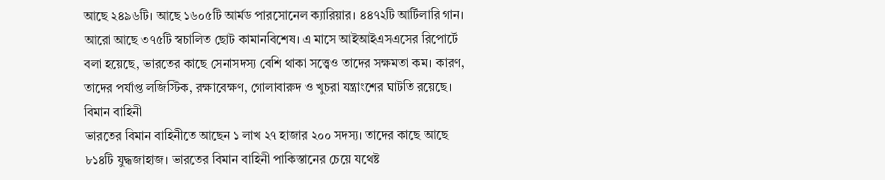আছে ২৪৯৬টি। আছে ১৬০৫টি আর্মড পারসোনেল ক্যারিয়ার। ৪৪৭২টি আর্টিলারি গান। আরো আছে ৩৭৫টি স্বচালিত ছোট কামানবিশেষ। এ মাসে আইআইএসএসের রিপোর্টে বলা হয়েছে, ভারতের কাছে সেনাসদস্য বেশি থাকা সত্ত্বেও তাদের সক্ষমতা কম। কারণ, তাদের পর্যাপ্ত লজিস্টিক, রক্ষাবেক্ষণ, গোলাবারুদ ও খুচরা যন্ত্রাংশের ঘাটতি রয়েছে।
বিমান বাহিনী
ভারতের বিমান বাহিনীতে আছেন ১ লাখ ২৭ হাজার ২০০ সদস্য। তাদের কাছে আছে ৮১৪টি যুদ্ধজাহাজ। ভারতের বিমান বাহিনী পাকিস্তানের চেয়ে যথেষ্ট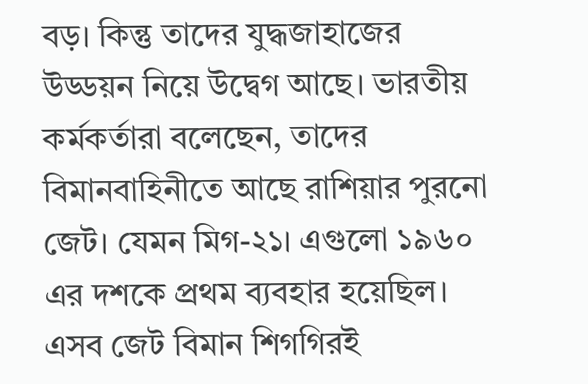বড়। কিন্তু তাদের যুদ্ধজাহাজের উড্ডয়ন নিয়ে উদ্বেগ আছে। ভারতীয় কর্মকর্তারা বলেছেন, তাদের বিমানবাহিনীতে আছে রাশিয়ার পুরনো জেট। যেমন মিগ-২১। এগুলো ১৯৬০ এর দশকে প্রথম ব্যবহার হয়েছিল। এসব জেট বিমান শিগগিরই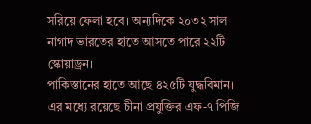সরিয়ে ফেলা হবে। অন্যদিকে ২০৩২ সাল নাগাদ ভারতের হাতে আসতে পারে ২২টি স্কোয়াড্রন।
পাকিস্তানের হাতে আছে ৪২৫টি যুদ্ধবিমান। এর মধ্যে রয়েছে চীনা প্রযুক্তির এফ-৭ পিজি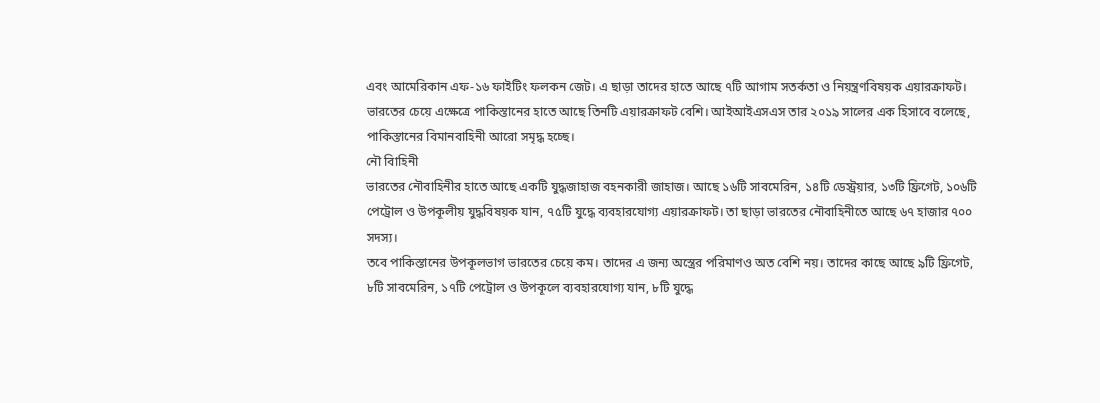এবং আমেরিকান এফ-১৬ ফাইটিং ফলকন জেট। এ ছাড়া তাদের হাতে আছে ৭টি আগাম সতর্কতা ও নিয়ন্ত্রণবিষয়ক এয়ারক্রাফট। ভারতের চেয়ে এক্ষেত্রে পাকিস্তানের হাতে আছে তিনটি এয়ারক্রাফট বেশি। আইআইএসএস তার ২০১৯ সালের এক হিসাবে বলেছে, পাকিস্তানের বিমানবাহিনী আরো সমৃদ্ধ হচ্ছে।
নৌ বিাহিনী
ভারতের নৌবাহিনীর হাতে আছে একটি যুদ্ধজাহাজ বহনকারী জাহাজ। আছে ১৬টি সাবমেরিন, ১৪টি ডেস্ট্রয়ার, ১৩টি ফ্রিগেট, ১০৬টি পেট্রোল ও উপকূলীয় যুদ্ধবিষয়ক যান, ৭৫টি যুদ্ধে ব্যবহারযোগ্য এয়ারক্রাফট। তা ছাড়া ভারতের নৌবাহিনীতে আছে ৬৭ হাজার ৭০০ সদস্য।
তবে পাকিস্তানের উপকূলভাগ ভারতের চেয়ে কম। তাদের এ জন্য অস্ত্রের পরিমাণও অত বেশি নয়। তাদের কাছে আছে ৯টি ফ্রিগেট, ৮টি সাবমেরিন, ১৭টি পেট্রোল ও উপকূলে ব্যবহারযোগ্য যান, ৮টি যুদ্ধে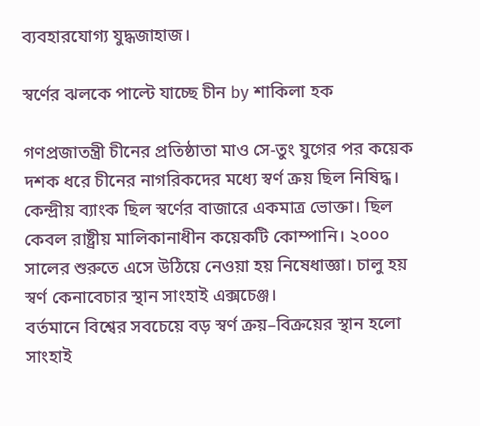ব্যবহারযোগ্য যুদ্ধজাহাজ।

স্বর্ণের ঝলকে পাল্টে যাচ্ছে চীন by শাকিলা হক

গণপ্রজাতন্ত্রী চীনের প্রতিষ্ঠাতা মাও সে-তুং যুগের পর কয়েক দশক ধরে চীনের নাগরিকদের মধ্যে স্বর্ণ ক্রয় ছিল নিষিদ্ধ। কেন্দ্রীয় ব্যাংক ছিল স্বর্ণের বাজারে একমাত্র ভোক্তা। ছিল কেবল রাষ্ট্রীয় মালিকানাধীন কয়েকটি কোম্পানি। ২০০০ সালের শুরুতে এসে উঠিয়ে নেওয়া হয় নিষেধাজ্ঞা। চালু হয় স্বর্ণ কেনাবেচার স্থান সাংহাই এক্সচেঞ্জ।
বর্তমানে বিশ্বের সবচেয়ে বড় স্বর্ণ ক্রয়–বিক্রয়ের স্থান হলো সাংহাই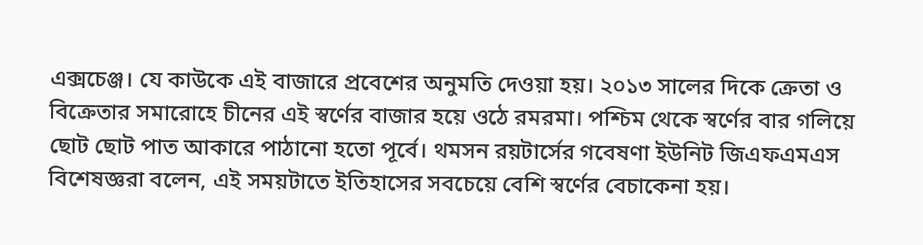এক্সচেঞ্জ। যে কাউকে এই বাজারে প্রবেশের অনুমতি দেওয়া হয়। ২০১৩ সালের দিকে ক্রেতা ও বিক্রেতার সমারোহে চীনের এই স্বর্ণের বাজার হয়ে ওঠে রমরমা। পশ্চিম থেকে স্বর্ণের বার গলিয়ে ছোট ছোট পাত আকারে পাঠানো হতো পূর্বে। থমসন রয়টার্সের গবেষণা ইউনিট জিএফএমএস বিশেষজ্ঞরা বলেন, এই সময়টাতে ইতিহাসের সবচেয়ে বেশি স্বর্ণের বেচাকেনা হয়।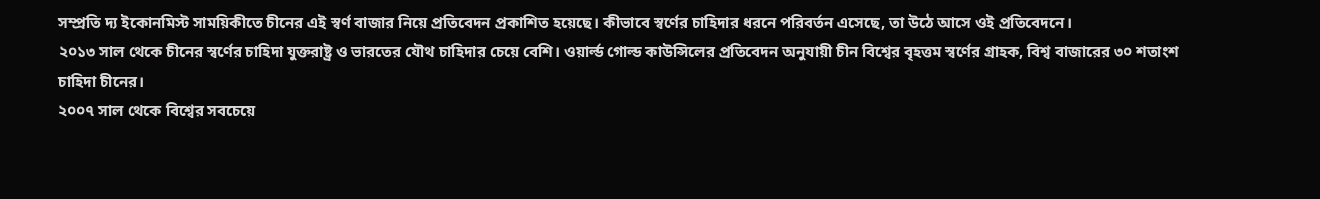সম্প্রতি দ্য ইকোনমিস্ট সাময়িকীতে চীনের এই স্বর্ণ বাজার নিয়ে প্রতিবেদন প্রকাশিত হয়েছে। কীভাবে স্বর্ণের চাহিদার ধরনে পরিবর্তন এসেছে, তা উঠে আসে ওই প্রতিবেদনে।
২০১৩ সাল থেকে চীনের স্বর্ণের চাহিদা যুক্তরাষ্ট্র ও ভারতের যৌথ চাহিদার চেয়ে বেশি। ওয়ার্ল্ড গোল্ড কাউন্সিলের প্রতিবেদন অনুযায়ী চীন বিশ্বের বৃহত্তম স্বর্ণের গ্রাহক, বিশ্ব বাজারের ৩০ শতাংশ চাহিদা চীনের।
২০০৭ সাল থেকে বিশ্বের সবচেয়ে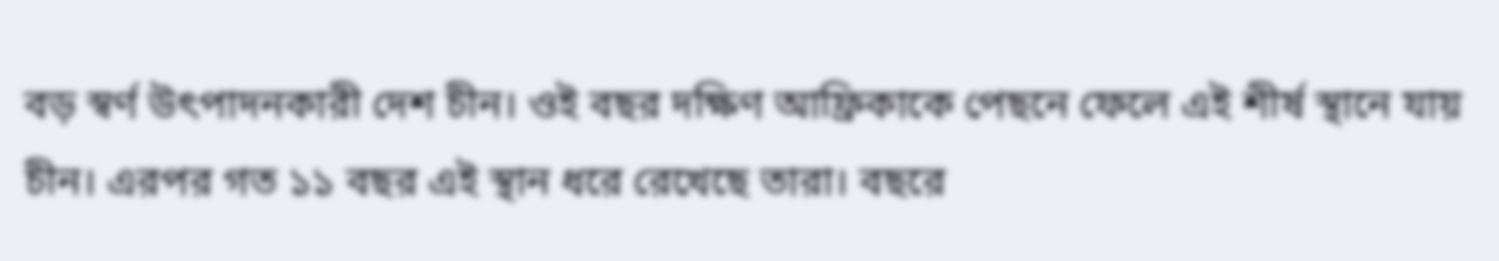বড় স্বর্ণ উৎপাদনকারী দেশ চীন। ওই বছর দক্ষিণ আফ্রিকাকে পেছনে ফেলে এই শীর্ষ স্থানে যায় চীন। এরপর গত ১১ বছর এই স্থান ধরে রেখেছে তারা। বছরে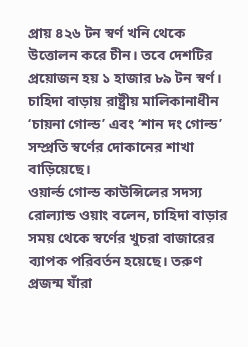প্রায় ৪২৬ টন স্বর্ণ খনি থেকে উত্তোলন করে চীন। তবে দেশটির প্রয়োজন হয় ১ হাজার ৮৯ টন স্বর্ণ। চাহিদা বাড়ায় রাষ্ট্রীয় মালিকানাধীন ‘চায়না গোল্ড’ এবং ‘শান দং গোল্ড’ সম্প্রতি স্বর্ণের দোকানের শাখা বাড়িয়েছে।
ওয়ার্ল্ড গোল্ড কাউন্সিলের সদস্য রোল্যান্ড ওয়াং বলেন, চাহিদা বাড়ার সময় থেকে স্বর্ণের খুচরা বাজারের ব্যাপক পরিবর্তন হয়েছে। তরুণ প্রজন্ম যাঁরা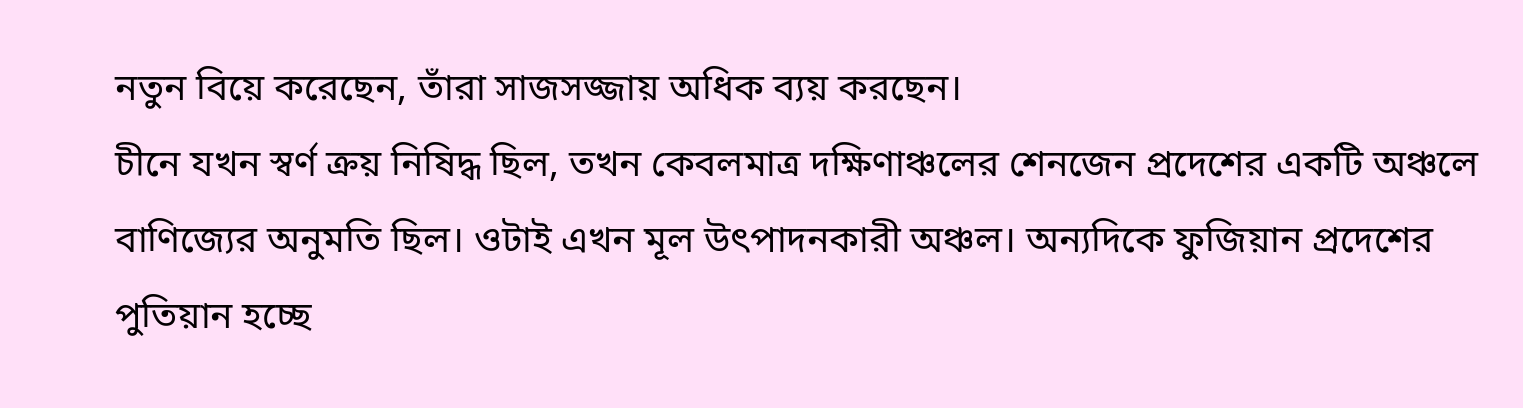নতুন বিয়ে করেছেন, তাঁরা সাজসজ্জায় অধিক ব্যয় করছেন।
চীনে যখন স্বর্ণ ক্রয় নিষিদ্ধ ছিল, তখন কেবলমাত্র দক্ষিণাঞ্চলের শেনজেন প্রদেশের একটি অঞ্চলে বাণিজ্যের অনুমতি ছিল। ওটাই এখন মূল উৎপাদনকারী অঞ্চল। অন্যদিকে ফুজিয়ান প্রদেশের পুতিয়ান হচ্ছে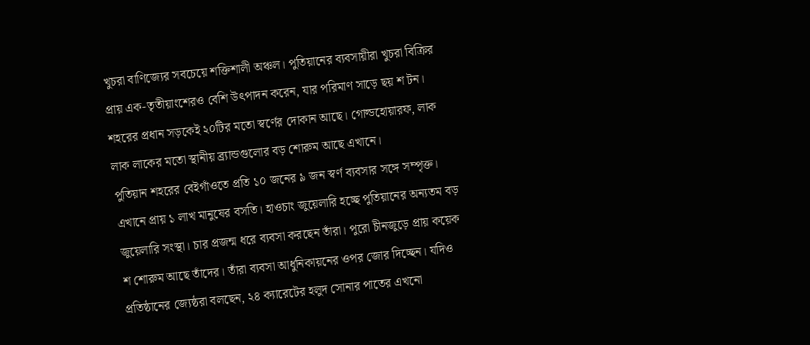খুচরা বাণিজ্যের সবচেয়ে শক্তিশালী অঞ্চল। পুতিয়ানের ব্যবসায়ীরা খুচরা বিক্রির প্রায় এক-তৃতীয়াংশেরও বেশি উৎপাদন করেন, যার পরিমাণ সাড়ে ছয় শ টন। শহরের প্রধান সড়কেই ২০টির মতো স্বর্ণের দোকান আছে। গোল্ডহোয়ারফ, লাক লাক লাকের মতো স্থানীয় ব্র্যান্ডগুলোর বড় শোরুম আছে এখানে।
পুতিয়ান শহরের বেইগাঁওতে প্রতি ১০ জনের ৯ জন স্বর্ণ ব্যবসার সঙ্গে সম্পৃক্ত। এখানে প্রায় ১ লাখ মানুষের বসতি। হাওচাং জুয়েলারি হচ্ছে পুতিয়ানের অন্যতম বড় জুয়েলারি সংস্থা। চার প্রজন্ম ধরে ব্যবসা করছেন তাঁরা। পুরো চীনজুড়ে প্রায় কয়েক শ শোরুম আছে তাঁদের। তাঁরা ব্যবসা আধুনিকায়নের ওপর জোর দিচ্ছেন। যদিও প্রতিষ্ঠানের জ্যেষ্ঠরা বলছেন, ২৪ ক্যারেটের হলুদ সোনার পাতের এখনো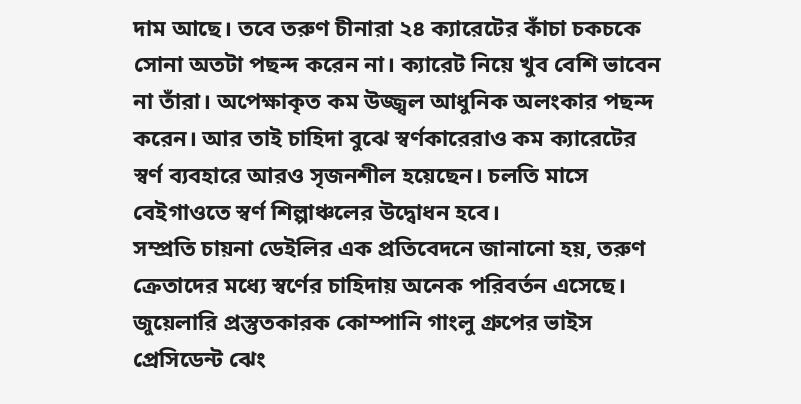দাম আছে। তবে তরুণ চীনারা ২৪ ক্যারেটের কাঁচা চকচকে সোনা অতটা পছন্দ করেন না। ক্যারেট নিয়ে খুব বেশি ভাবেন না তাঁরা। অপেক্ষাকৃত কম উজ্জ্বল আধুনিক অলংকার পছন্দ করেন। আর তাই চাহিদা বুঝে স্বর্ণকারেরাও কম ক্যারেটের স্বর্ণ ব্যবহারে আরও সৃজনশীল হয়েছেন। চলতি মাসে বেইগাওতে স্বর্ণ শিল্পাঞ্চলের উদ্বোধন হবে।
সম্প্রতি চায়না ডেইলির এক প্রতিবেদনে জানানো হয়, তরুণ ক্রেতাদের মধ্যে স্বর্ণের চাহিদায় অনেক পরিবর্তন এসেছে। জুয়েলারি প্রস্তুতকারক কোম্পানি গাংলু গ্রুপের ভাইস প্রেসিডেন্ট ঝেং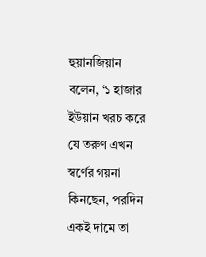হুয়ানজিয়ান বলেন, ‘১ হাজার ইউয়ান খরচ করে যে তরুণ এখন স্বর্ণের গয়না কিনছেন, পরদিন একই দামে তা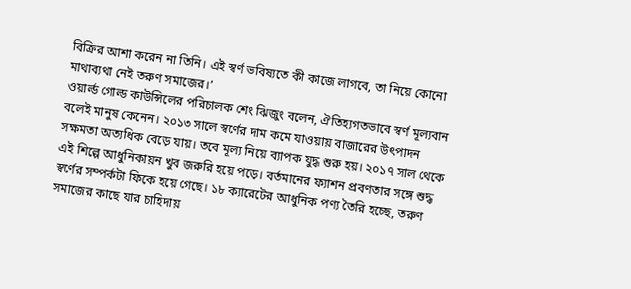বিক্রির আশা করেন না তিনি। এই স্বর্ণ ভবিষ্যতে কী কাজে লাগবে, তা নিয়ে কোনো মাথাব্যথা নেই তরুণ সমাজের।’
ওয়ার্ল্ড গোল্ড কাউন্সিলের পরিচালক শেং ঝিজুং বলেন, ঐতিহ্যগতভাবে স্বর্ণ মূল্যবান বলেই মানুষ কেনেন। ২০১৩ সালে স্বর্ণের দাম কমে যাওয়ায় বাজারের উৎপাদন সক্ষমতা অত্যধিক বেড়ে যায়। তবে মূল্য নিয়ে ব্যাপক যুদ্ধ শুরু হয়। ২০১৭ সাল থেকে এই শিল্পে আধুনিকায়ন খুব জরুরি হয়ে পড়ে। বর্তমানের ফ্যাশন প্রবণতার সঙ্গে শুদ্ধ স্বর্ণের সম্পর্কটা ফিকে হয়ে গেছে। ১৮ ক্যারেটের আধুনিক পণ্য তৈরি হচ্ছে, তরুণ সমাজের কাছে যার চাহিদায়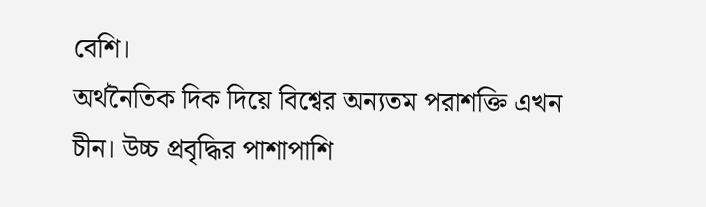বেশি।
অর্থনৈতিক দিক দিয়ে বিশ্বের অন্যতম পরাশক্তি এখন চীন। উচ্চ প্রবৃদ্ধির পাশাপাশি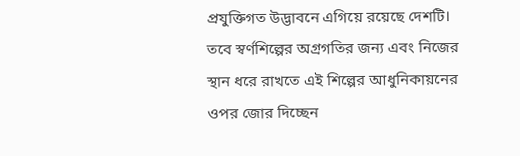প্রযুক্তিগত উদ্ভাবনে এগিয়ে রয়েছে দেশটি। তবে স্বর্ণশিল্পের অগ্রগতির জন্য এবং নিজের স্থান ধরে রাখতে এই শিল্পের আধুনিকায়নের ওপর জোর দিচ্ছেন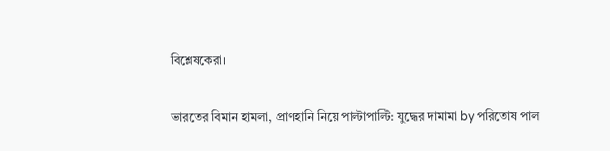বিশ্লেষকেরা।

ভারতের বিমান হামলা, প্রাণহানি নিয়ে পাল্টাপাল্টি: যুদ্ধের দামামা by পরিতোষ পাল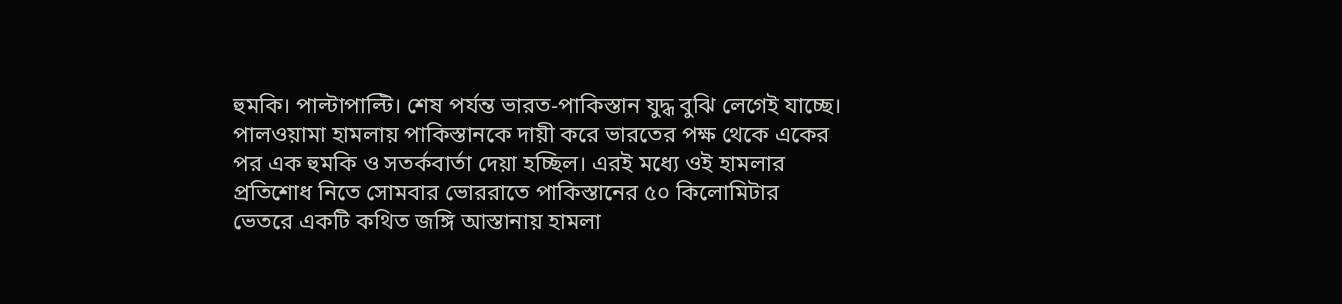হুমকি। পাল্টাপাল্টি। শেষ পর্যন্ত ভারত-পাকিস্তান যুদ্ধ বুঝি লেগেই যাচ্ছে। পালওয়ামা হামলায় পাকিস্তানকে দায়ী করে ভারতের পক্ষ থেকে একের পর এক হুমকি ও সতর্কবার্তা দেয়া হচ্ছিল। এরই মধ্যে ওই হামলার প্রতিশোধ নিতে সোমবার ভোররাতে পাকিস্তানের ৫০ কিলোমিটার ভেতরে একটি কথিত জঙ্গি আস্তানায় হামলা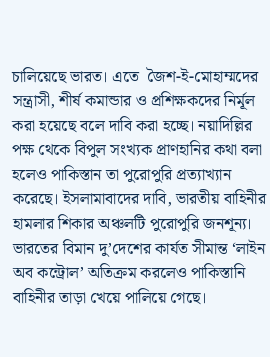চালিয়েছে ভারত। এতে  জৈশ-ই-মোহাম্মদের সন্ত্রাসী, শীর্ষ কমান্ডার ও প্রশিক্ষকদের নির্মূল করা হয়েছে বলে দাবি করা হচ্ছে। নয়াদিল্লির পক্ষ থেকে বিপুল সংখ্যক প্রাণহানির কথা বলা হলেও পাকিস্তান তা পুরোপুরি প্রত্যাখ্যান করেছে। ইসলামাবাদের দাবি, ভারতীয় বাহিনীর হামলার শিকার অঞ্চলটি পুরোপুরি জনশূন্য।
ভারতের বিমান দু’দেশের কার্যত সীমান্ত ‘লাইন অব কন্ট্রোল’ অতিক্রম করলেও পাকিস্তানি বাহিনীর তাড়া খেয়ে পালিয়ে গেছে।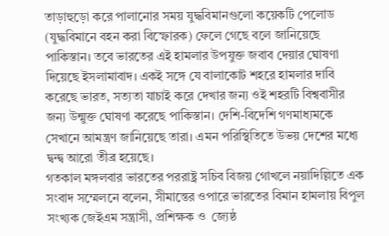তাড়াহুড়ো করে পালানোর সময় যুদ্ধবিমানগুলো কয়েকটি পেলোড (যুদ্ধবিমানে বহন করা বিস্ফোরক) ফেলে গেছে বলে জানিয়েছে পাকিস্তান। তবে ভারতের এই হামলার উপযুক্ত জবাব দেয়ার ঘোষণা দিয়েছে ইসলামাবাদ। একই সঙ্গে যে বালাকোট শহরে হামলার দাবি করেছে ভারত, সত্যতা যাচাই করে দেখার জন্য ওই শহরটি বিশ্ববাসীর জন্য উন্মুক্ত ঘোষণা করেছে পাকিস্তান। দেশি-বিদেশি গণমাধ্যমকে সেখানে আমন্ত্রণ জানিয়েছে তারা। এমন পরিস্থিতিতে উভয় দেশের মধ্যে দ্বন্দ্ব আরো তীব্র হয়েছে।
গতকাল মঙ্গলবার ভারতের পররাষ্ট্র সচিব বিজয় গোখলে নয়াদিল্লিতে এক সংবাদ সম্মেলনে বলেন, সীমান্তের ওপারে ভারতের বিমান হামলায় বিপুল সংখ্যক জেইএম সন্ত্রাসী, প্রশিক্ষক ও  জ্যেষ্ঠ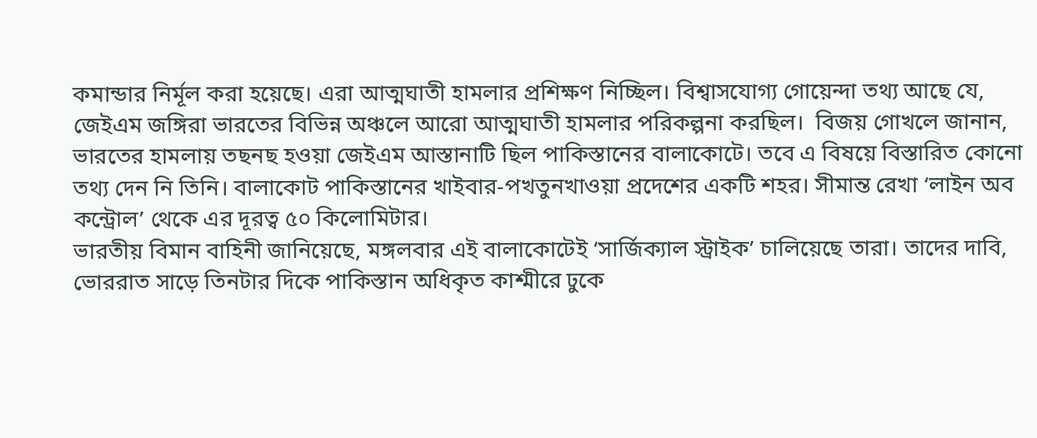কমান্ডার নির্মূল করা হয়েছে। এরা আত্মঘাতী হামলার প্রশিক্ষণ নিচ্ছিল। বিশ্বাসযোগ্য গোয়েন্দা তথ্য আছে যে, জেইএম জঙ্গিরা ভারতের বিভিন্ন অঞ্চলে আরো আত্মঘাতী হামলার পরিকল্পনা করছিল।  বিজয় গোখলে জানান, ভারতের হামলায় তছনছ হওয়া জেইএম আস্তানাটি ছিল পাকিস্তানের বালাকোটে। তবে এ বিষয়ে বিস্তারিত কোনো তথ্য দেন নি তিনি। বালাকোট পাকিস্তানের খাইবার-পখতুনখাওয়া প্রদেশের একটি শহর। সীমান্ত রেখা ‘লাইন অব কন্ট্রোল’ থেকে এর দূরত্ব ৫০ কিলোমিটার।
ভারতীয় বিমান বাহিনী জানিয়েছে, মঙ্গলবার এই বালাকোটেই ‘সার্জিক্যাল স্ট্রাইক’ চালিয়েছে তারা। তাদের দাবি, ভোররাত সাড়ে তিনটার দিকে পাকিস্তান অধিকৃত কাশ্মীরে ঢুকে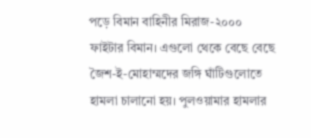পড়ে বিমান বাহিনীর মিরাজ-২০০০ ফাইটার বিমান। এগুলো থেকে বেছে বেছে  জৈশ-ই-মোহাম্মদের জঙ্গি ঘাঁটিগুলোতে হামলা চালানো হয়। পুলওয়ামার হামলার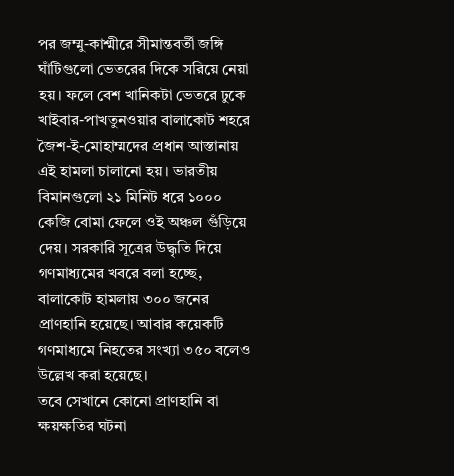পর জম্মু-কাশ্মীরে সীমান্তবর্তী জঙ্গি ঘাঁটিগুলো ভেতরের দিকে সরিয়ে নেয়া হয়। ফলে বেশ খানিকটা ভেতরে ঢুকে খাইবার-পাখতুনওয়ার বালাকোট শহরে  জৈশ-ই-মোহাম্মদের প্রধান আস্তানায় এই হামলা চালানো হয়। ভারতীয় বিমানগুলো ২১ মিনিট ধরে ১০০০  কেজি বোমা ফেলে ওই অঞ্চল গুঁড়িয়ে দেয়। সরকারি সূত্রের উদ্ধৃতি দিয়ে গণমাধ্যমের খবরে বলা হচ্ছে, বালাকোট হামলায় ৩০০ জনের প্রাণহানি হয়েছে। আবার কয়েকটি গণমাধ্যমে নিহতের সংখ্যা ৩৫০ বলেও উল্লেখ করা হয়েছে।
তবে সেখানে কোনো প্রাণহানি বা ক্ষয়ক্ষতির ঘটনা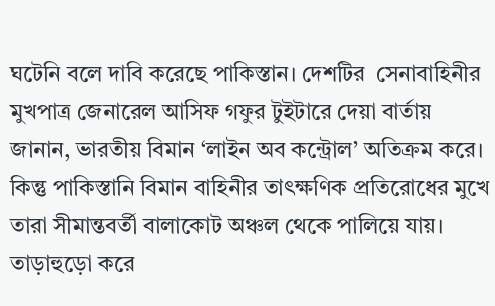ঘটেনি বলে দাবি করেছে পাকিস্তান। দেশটির  সেনাবাহিনীর মুখপাত্র জেনারেল আসিফ গফুর টুইটারে দেয়া বার্তায় জানান, ভারতীয় বিমান ‘লাইন অব কন্ট্রোল’ অতিক্রম করে। কিন্তু পাকিস্তানি বিমান বাহিনীর তাৎক্ষণিক প্রতিরোধের মুখে তারা সীমান্তবর্তী বালাকোট অঞ্চল থেকে পালিয়ে যায়। তাড়াহুড়ো করে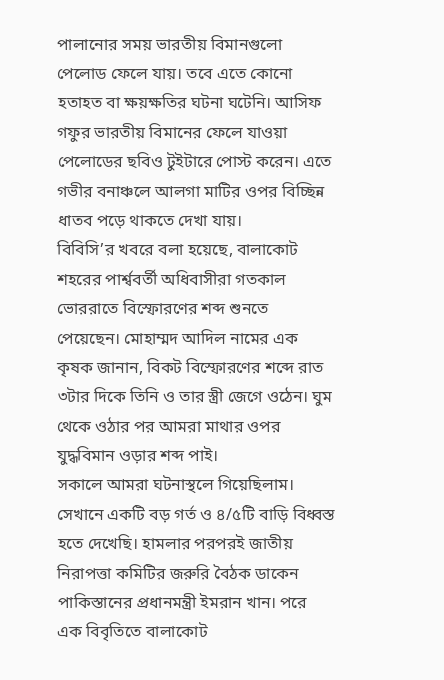পালানোর সময় ভারতীয় বিমানগুলো পেলোড ফেলে যায়। তবে এতে কোনো হতাহত বা ক্ষয়ক্ষতির ঘটনা ঘটেনি। আসিফ গফুর ভারতীয় বিমানের ফেলে যাওয়া পেলোডের ছবিও টুইটারে পোস্ট করেন। এতে গভীর বনাঞ্চলে আলগা মাটির ওপর বিচ্ছিন্ন ধাতব পড়ে থাকতে দেখা যায়।
বিবিসি’র খবরে বলা হয়েছে, বালাকোট শহরের পার্শ্ববর্তী অধিবাসীরা গতকাল ভোররাতে বিস্ফোরণের শব্দ শুনতে পেয়েছেন। মোহাম্মদ আদিল নামের এক কৃষক জানান, বিকট বিস্ফোরণের শব্দে রাত ৩টার দিকে তিনি ও তার স্ত্রী জেগে ওঠেন। ঘুম থেকে ওঠার পর আমরা মাথার ওপর যুদ্ধবিমান ওড়ার শব্দ পাই।
সকালে আমরা ঘটনাস্থলে গিয়েছিলাম। সেখানে একটি বড় গর্ত ও ৪/৫টি বাড়ি বিধ্বস্ত হতে দেখেছি। হামলার পরপরই জাতীয় নিরাপত্তা কমিটির জরুরি বৈঠক ডাকেন পাকিস্তানের প্রধানমন্ত্রী ইমরান খান। পরে এক বিবৃতিতে বালাকোট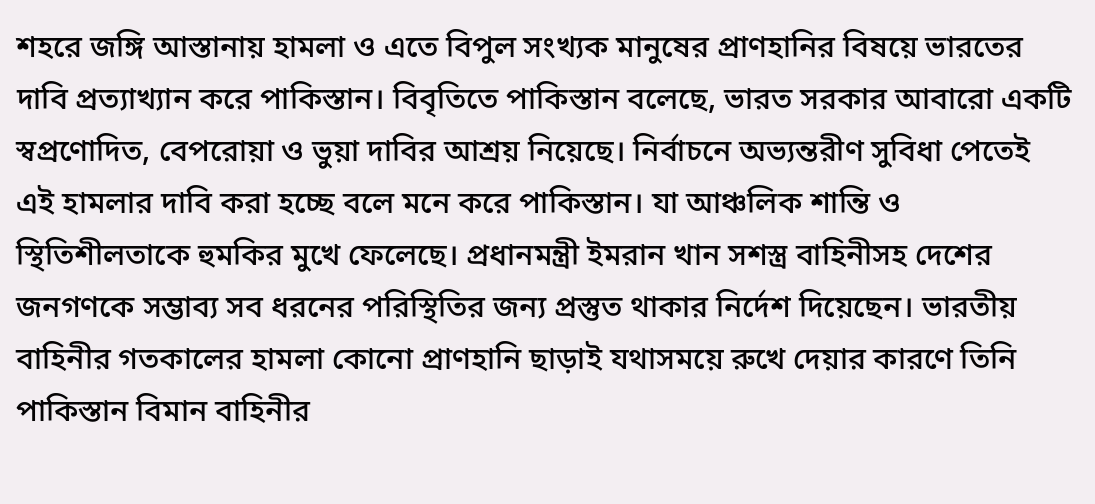শহরে জঙ্গি আস্তানায় হামলা ও এতে বিপুল সংখ্যক মানুষের প্রাণহানির বিষয়ে ভারতের দাবি প্রত্যাখ্যান করে পাকিস্তান। বিবৃতিতে পাকিস্তান বলেছে, ভারত সরকার আবারো একটি স্বপ্রণোদিত, বেপরোয়া ও ভুয়া দাবির আশ্রয় নিয়েছে। নির্বাচনে অভ্যন্তরীণ সুবিধা পেতেই এই হামলার দাবি করা হচ্ছে বলে মনে করে পাকিস্তান। যা আঞ্চলিক শান্তি ও স্থিতিশীলতাকে হুমকির মুখে ফেলেছে। প্রধানমন্ত্রী ইমরান খান সশস্ত্র বাহিনীসহ দেশের জনগণকে সম্ভাব্য সব ধরনের পরিস্থিতির জন্য প্রস্তুত থাকার নির্দেশ দিয়েছেন। ভারতীয় বাহিনীর গতকালের হামলা কোনো প্রাণহানি ছাড়াই যথাসময়ে রুখে দেয়ার কারণে তিনি পাকিস্তান বিমান বাহিনীর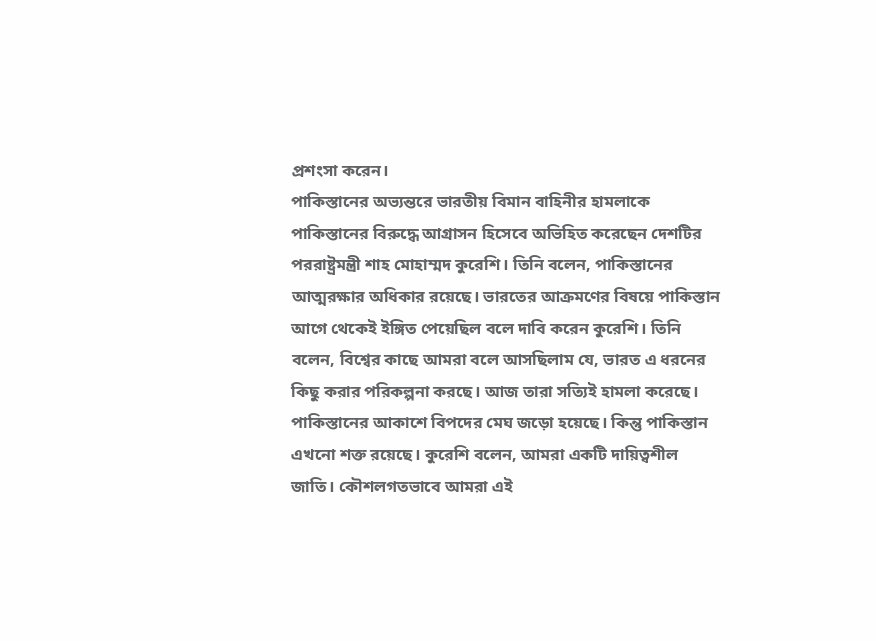প্রশংসা করেন।
পাকিস্তানের অভ্যন্তরে ভারতীয় বিমান বাহিনীর হামলাকে পাকিস্তানের বিরুদ্ধে আগ্রাসন হিসেবে অভিহিত করেছেন দেশটির পররাষ্ট্রমন্ত্রী শাহ মোহাম্মদ কুরেশি। তিনি বলেন, পাকিস্তানের আত্মরক্ষার অধিকার রয়েছে। ভারতের আক্রমণের বিষয়ে পাকিস্তান আগে থেকেই ইঙ্গিত পেয়েছিল বলে দাবি করেন কুরেশি। তিনি বলেন, বিশ্বের কাছে আমরা বলে আসছিলাম যে, ভারত এ ধরনের কিছু করার পরিকল্পনা করছে। আজ তারা সত্যিই হামলা করেছে। পাকিস্তানের আকাশে বিপদের মেঘ জড়ো হয়েছে। কিন্তু পাকিস্তান এখনো শক্ত রয়েছে। কুরেশি বলেন, আমরা একটি দায়িত্বশীল জাতি। কৌশলগতভাবে আমরা এই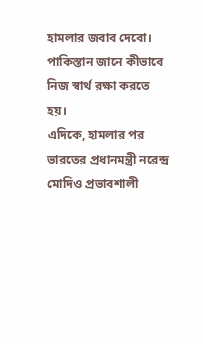হামলার জবাব দেবো। পাকিস্তান জানে কীভাবে নিজ স্বার্থ রক্ষা করতে হয়।
এদিকে, হামলার পর ভারতের প্রধানমন্ত্রী নরেন্দ্র মোদিও প্রভাবশালী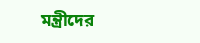মন্ত্রীদের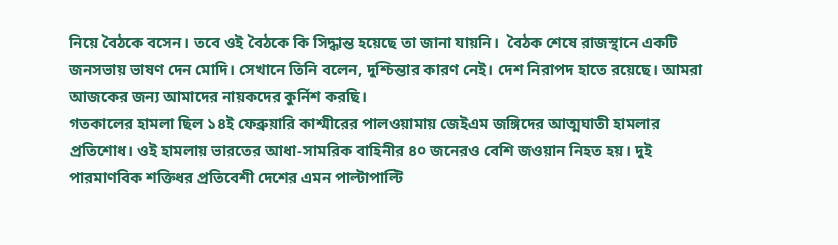নিয়ে বৈঠকে বসেন। তবে ওই বৈঠকে কি সিদ্ধান্ত হয়েছে তা জানা যায়নি।  বৈঠক শেষে রাজস্থানে একটি জনসভায় ভাষণ দেন মোদি। সেখানে তিনি বলেন, দুশ্চিন্তার কারণ নেই। দেশ নিরাপদ হাতে রয়েছে। আমরা আজকের জন্য আমাদের নায়কদের কুর্নিশ করছি।
গতকালের হামলা ছিল ১৪ই ফেব্রুয়ারি কাশ্মীরের পালওয়ামায় জেইএম জঙ্গিদের আত্মঘাতী হামলার প্রতিশোধ। ওই হামলায় ভারতের আধা-সামরিক বাহিনীর ৪০ জনেরও বেশি জওয়ান নিহত হয়। দুই পারমাণবিক শক্তিধর প্রতিবেশী দেশের এমন পাল্টাপাল্টি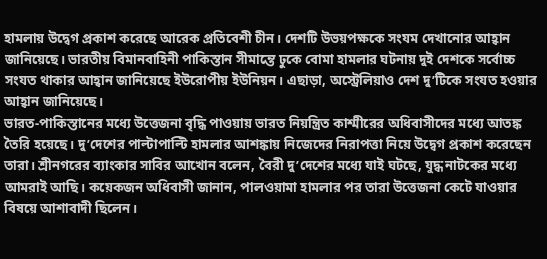হামলায় উদ্বেগ প্রকাশ করেছে আরেক প্রতিবেশী চীন। দেশটি উভয়পক্ষকে সংযম দেখানোর আহ্বান জানিয়েছে। ভারতীয় বিমানবাহিনী পাকিস্তান সীমান্তে ঢুকে বোমা হামলার ঘটনায় দুই দেশকে সর্বোচ্চ সংযত থাকার আহ্বান জানিয়েছে ইউরোপীয় ইউনিয়ন। এছাড়া, অস্ট্রেলিয়াও দেশ দু’টিকে সংযত হওয়ার আহ্বান জানিয়েছে।
ভারত-পাকিস্তানের মধ্যে উত্তেজনা বৃদ্ধি পাওয়ায় ভারত নিয়ন্ত্রিত কাশ্মীরের অধিবাসীদের মধ্যে আতঙ্ক তৈরি হয়েছে। দু’দেশের পাল্টাপাল্টি হামলার আশঙ্কায় নিজেদের নিরাপত্তা নিয়ে উদ্বেগ প্রকাশ করেছেন তারা। শ্রীনগরের ব্যাংকার সাবির আখোন বলেন, বৈরী দু’দেশের মধ্যে যাই ঘটছে, যুদ্ধ নাটকের মধ্যে আমরাই আছি। কয়েকজন অধিবাসী জানান, পালওয়ামা হামলার পর তারা উত্তেজনা কেটে যাওয়ার বিষয়ে আশাবাদী ছিলেন।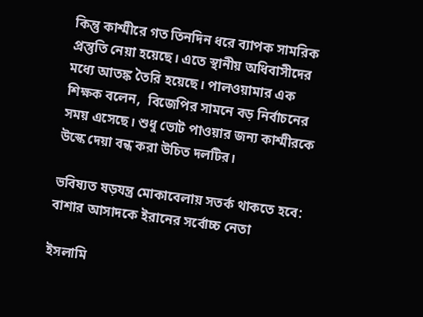কিন্তু কাশ্মীরে গত তিনদিন ধরে ব্যাপক সামরিক প্রস্তুতি নেয়া হয়েছে। এতে স্থানীয় অধিবাসীদের মধ্যে আতঙ্ক তৈরি হয়েছে। পালওয়ামার এক শিক্ষক বলেন,  বিজেপির সামনে বড় নির্বাচনের সময় এসেছে। শুধু ভোট পাওয়ার জন্য কাশ্মীরকে উস্কে দেয়া বন্ধ করা উচিত দলটির।

ভবিষ্যত ষড়যন্ত্র মোকাবেলায় সতর্ক থাকতে হবে: বাশার আসাদকে ইরানের সর্বোচ্চ নেতা

ইসলামি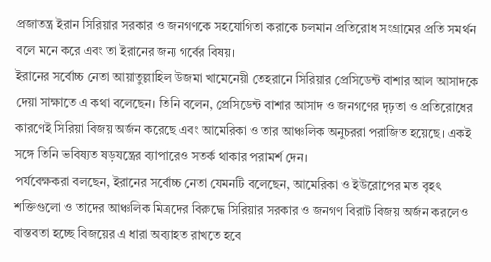প্রজাতন্ত্র ইরান সিরিয়ার সরকার ও জনগণকে সহযোগিতা করাকে চলমান প্রতিরোধ সংগ্রামের প্রতি সমর্থন বলে মনে করে এবং তা ইরানের জন্য গর্বের বিষয়।
ইরানের সর্বোচ্চ নেতা আয়াতুল্লাহিল উজমা খামেনেয়ী তেহরানে সিরিয়ার প্রেসিডেন্ট বাশার আল আসাদকে দেয়া সাক্ষাতে এ কথা বলেছেন। তিনি বলেন, প্রেসিডেন্ট বাশার আসাদ ও জনগণের দৃঢ়তা ও প্রতিরোধের কারণেই সিরিয়া বিজয় অর্জন করেছে এবং আমেরিকা ও তার আঞ্চলিক অনুচররা পরাজিত হয়েছে। একই সঙ্গে তিনি ভবিষ্যত ষড়যন্ত্রের ব্যাপারেও সতর্ক থাকার পরামর্শ দেন।
পর্যবেক্ষকরা বলছেন, ইরানের সর্বোচ্চ নেতা যেমনটি বলেছেন, আমেরিকা ও ইউরোপের মত বৃহৎ শক্তিগুলো ও তাদের আঞ্চলিক মিত্রদের বিরুদ্ধে সিরিয়ার সরকার ও জনগণ বিরাট বিজয় অর্জন করলেও বাস্তবতা হচ্ছে বিজয়ের এ ধারা অব্যাহত রাখতে হবে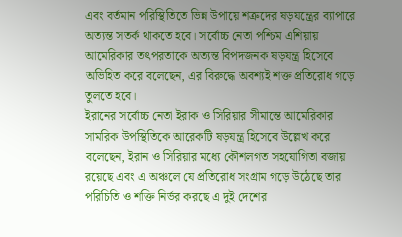এবং বর্তমান পরিস্থিতিতে ভিন্ন উপায়ে শত্রুদের ষড়যন্ত্রের ব্যাপারে অত্যন্ত সতর্ক থাকতে হবে। সর্বোচ্চ নেতা পশ্চিম এশিয়ায় আমেরিকার তৎপরতাকে অত্যন্ত বিপদজনক ষড়যন্ত্র হিসেবে অভিহিত করে বলেছেন, এর বিরুদ্ধে অবশ্যই শক্ত প্রতিরোধ গড়ে তুলতে হবে।
ইরানের সর্বোচ্চ নেতা ইরাক ও সিরিয়ার সীমান্তে আমেরিকার সামরিক উপস্থিতিকে আরেকটি ষড়যন্ত্র হিসেবে উল্লেখ করে বলেছেন, ইরান ও সিরিয়ার মধ্যে কৌশলগত সহযোগিতা বজায় রয়েছে এবং এ অঞ্চলে যে প্রতিরোধ সংগ্রাম গড়ে উঠেছে তার পরিচিতি ও শক্তি নির্ভর করছে এ দুই দেশের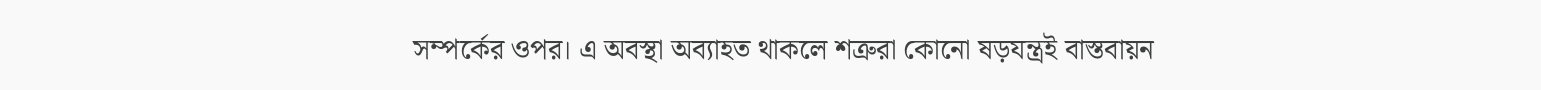সম্পর্কের ওপর। এ অবস্থা অব্যাহত থাকলে শত্রুরা কোনো ষড়যন্ত্রই বাস্তবায়ন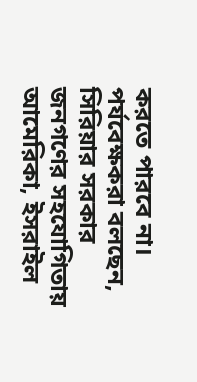করতে পারবে না।
পর্যবেক্ষকরা বলছেন, সিরিয়ার সরকার জনগণের সহযোগিতায় আমেরিকা, ইসরাইল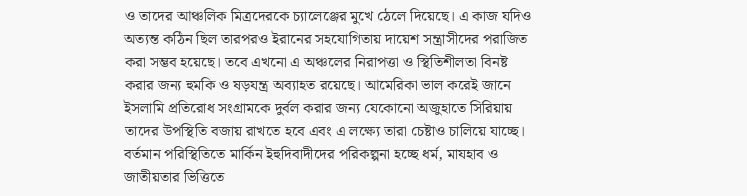ও তাদের আঞ্চলিক মিত্রদেরকে চ্যালেঞ্জের মুখে ঠেলে দিয়েছে। এ কাজ যদিও অত্যন্ত কঠিন ছিল তারপরও ইরানের সহযোগিতায় দায়েশ সন্ত্রাসীদের পরাজিত করা সম্ভব হয়েছে। তবে এখনো এ অঞ্চলের নিরাপত্তা ও স্থিতিশীলতা বিনষ্ট করার জন্য হুমকি ও ষড়যন্ত্র অব্যাহত রয়েছে। আমেরিকা ভাল করেই জানে ইসলামি প্রতিরোধ সংগ্রামকে দুর্বল করার জন্য যেকোনো অজুহাতে সিরিয়ায় তাদের উপস্থিতি বজায় রাখতে হবে এবং এ লক্ষ্যে তারা চেষ্টাও চালিয়ে যাচ্ছে।
বর্তমান পরিস্থিতিতে মার্কিন ইহুদিবাদীদের পরিকল্পনা হচ্ছে ধর্ম, মাযহাব ও জাতীয়তার ভিত্তিতে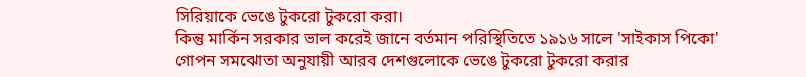সিরিয়াকে ভেঙে টুকরো টুকরো করা।
কিন্তু মার্কিন সরকার ভাল করেই জানে বর্তমান পরিস্থিতিতে ১৯১৬ সালে 'সাইকাস পিকো' গোপন সমঝোতা অনুযায়ী আরব দেশগুলোকে ভেঙে টুকরো টুকরো করার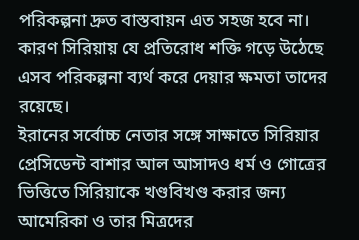পরিকল্পনা দ্রুত বাস্তবায়ন এত সহজ হবে না। কারণ সিরিয়ায় যে প্রতিরোধ শক্তি গড়ে উঠেছে এসব পরিকল্পনা ব্যর্থ করে দেয়ার ক্ষমতা তাদের রয়েছে।
ইরানের সর্বোচ্চ নেতার সঙ্গে সাক্ষাতে সিরিয়ার প্রেসিডেন্ট বাশার আল আসাদও ধর্ম ও গোত্রের ভিত্তিতে সিরিয়াকে খণ্ডবিখণ্ড করার জন্য আমেরিকা ও তার মিত্রদের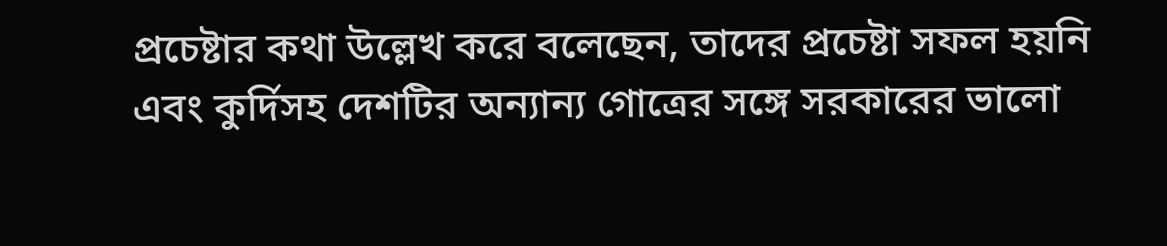প্রচেষ্টার কথা উল্লেখ করে বলেছেন, তাদের প্রচেষ্টা সফল হয়নি এবং কুর্দিসহ দেশটির অন্যান্য গোত্রের সঙ্গে সরকারের ভালো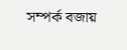সম্পর্ক বজায়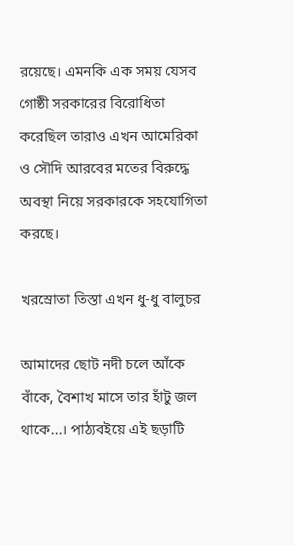রয়েছে। এমনকি এক সময় যেসব গোষ্ঠী সরকারের বিরোধিতা করেছিল তারাও এখন আমেরিকা ও সৌদি আরবের মতের বিরুদ্ধে অবস্থা নিয়ে সরকারকে সহযোগিতা করছে।

খরস্রোতা তিস্তা এখন ধু-ধু বালুচর

আমাদের ছোট নদী চলে আঁকে বাঁকে, বৈশাখ মাসে তার হাঁটু জল থাকে...। পাঠ্যবইয়ে এই ছড়াটি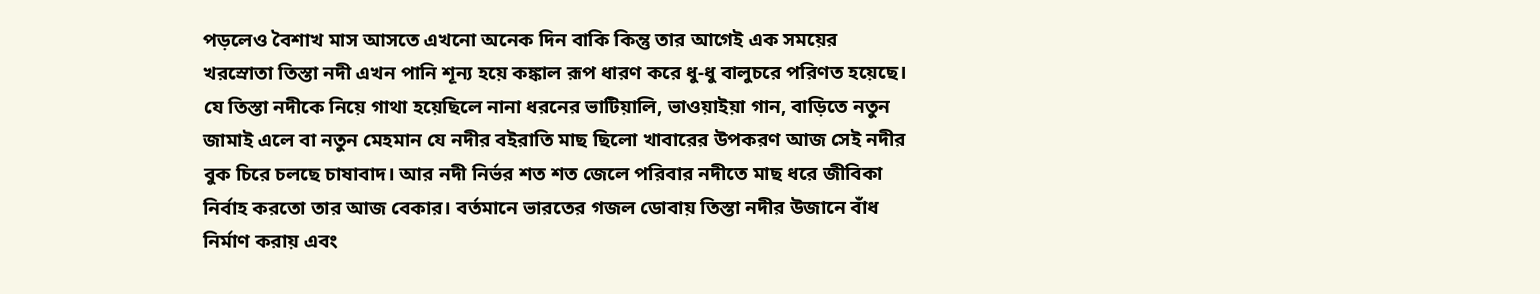পড়লেও বৈশাখ মাস আসতে এখনো অনেক দিন বাকি কিন্তু তার আগেই এক সময়ের খরস্রোতা তিস্তা নদী এখন পানি শূন্য হয়ে কঙ্কাল রূপ ধারণ করে ধু-ধু বালুচরে পরিণত হয়েছে। যে তিস্তা নদীকে নিয়ে গাথা হয়েছিলে নানা ধরনের ভাটিয়ালি, ভাওয়াইয়া গান, বাড়িতে নতুন জামাই এলে বা নতুন মেহমান যে নদীর বইরাতি মাছ ছিলো খাবারের উপকরণ আজ সেই নদীর বুক চিরে চলছে চাষাবাদ। আর নদী নির্ভর শত শত জেলে পরিবার নদীতে মাছ ধরে জীবিকা নির্বাহ করতো তার আজ বেকার। বর্তমানে ভারতের গজল ডোবায় তিস্তা নদীর উজানে বাঁধ নির্মাণ করায় এবং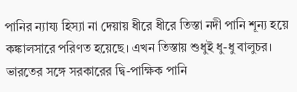পানির ন্যায্য হিস্যা না দেয়ায় ধীরে ধীরে তিস্তা নদী পানি শূন্য হয়ে কঙ্কালসারে পরিণত হয়েছে। এখন তিস্তায় শুধুই ধু-ধু বালুচর। ভারতের সঙ্গে সরকারের দ্বি-পাক্ষিক পানি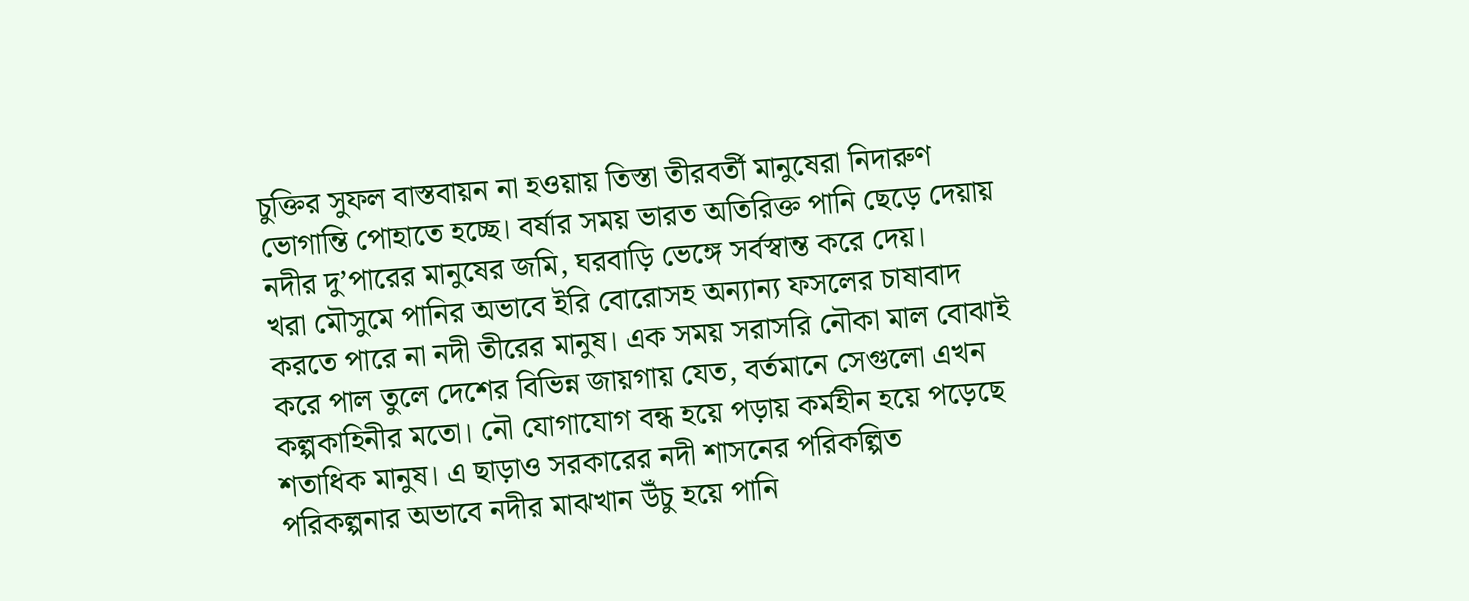চুক্তির সুফল বাস্তবায়ন না হওয়ায় তিস্তা তীরবর্তী মানুষেরা নিদারুণ ভোগান্তি পোহাতে হচ্ছে। বর্ষার সময় ভারত অতিরিক্ত পানি ছেড়ে দেয়ায় নদীর দু’পারের মানুষের জমি, ঘরবাড়ি ভেঙ্গে সর্বস্বান্ত করে দেয়।
খরা মৌসুমে পানির অভাবে ইরি বোরোসহ অন্যান্য ফসলের চাষাবাদ করতে পারে না নদী তীরের মানুষ। এক সময় সরাসরি নৌকা মাল বোঝাই করে পাল তুলে দেশের বিভিন্ন জায়গায় যেত, বর্তমানে সেগুলো এখন কল্পকাহিনীর মতো। নৌ যোগাযোগ বন্ধ হয়ে পড়ায় কর্মহীন হয়ে পড়েছে শতাধিক মানুষ। এ ছাড়াও সরকারের নদী শাসনের পরিকল্পিত পরিকল্পনার অভাবে নদীর মাঝখান উঁচু হয়ে পানি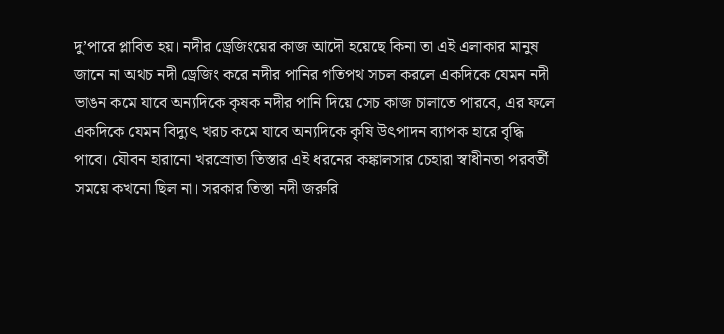দু’পারে প্লাবিত হয়। নদীর ড্রেজিংয়ের কাজ আদৌ হয়েছে কিনা তা এই এলাকার মানুষ জানে না অথচ নদী ড্রেজিং করে নদীর পানির গতিপথ সচল করলে একদিকে যেমন নদী ভাঙন কমে যাবে অন্যদিকে কৃষক নদীর পানি দিয়ে সেচ কাজ চালাতে পারবে, এর ফলে একদিকে যেমন বিদ্যুৎ খরচ কমে যাবে অন্যদিকে কৃষি উৎপাদন ব্যাপক হারে বৃদ্ধি পাবে। যৌবন হারানো খরস্রোতা তিস্তার এই ধরনের কঙ্কালসার চেহারা স্বাধীনতা পরবর্তী সময়ে কখনো ছিল না। সরকার তিস্তা নদী জরুরি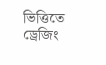ভিত্তিতে ড্রেজিং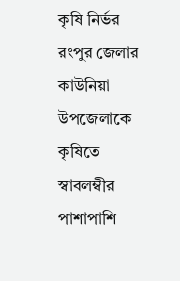কৃষি নির্ভর রংপুর জেলার কাউনিয়া উপজেলাকে কৃষিতে স্বাবলম্বীর পাশাপাশি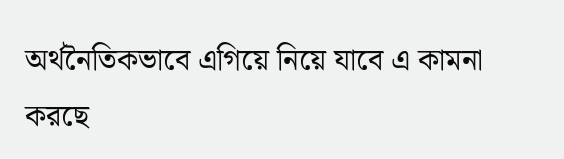অর্থনৈতিকভাবে এগিয়ে নিয়ে যাবে এ কামনা করছে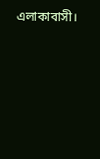এলাকাবাসী।